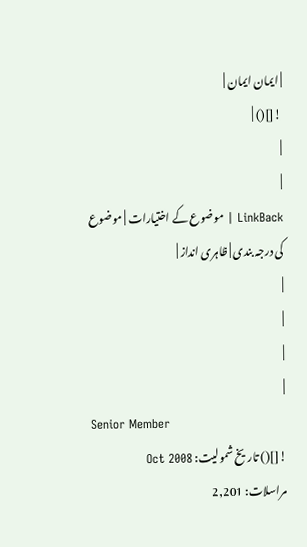| ایمان ایمان |
![]() |
|
|
LinkBack | موضوع کے اختیارات | موضوع کی درجہ بندی | ظاہری انداز |
|
|
|
|
Senior Member
![]() تاریخ شمولیت: Oct 2008
مراسلات: 2,201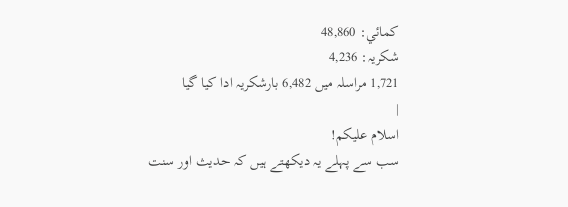کمائي: 48,860
شکریہ: 4,236
1,721 مراسلہ میں 6,482 بارشکریہ ادا کیا گیا
|
اسلام علیکم!
سب سے پہلے یہ دیکھتے ہیں کہ حدیث اور سنت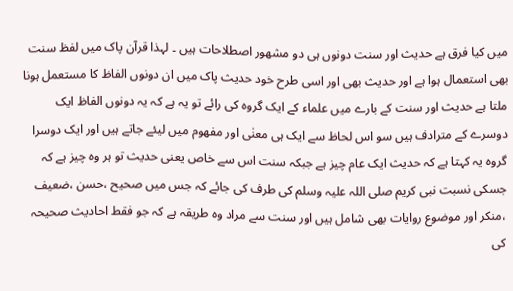میں کیا فرق ہے حدیث اور سنت دونوں ہی دو مشھور اصطلاحات ہیں ۔ لہذا قرآن پاک میں لفظ سنت بھی استعمال ہوا ہے اور حدیث بھی اور اسی طرح خود حدیث پاک میں ان دونوں الفاظ کا مستعمل ہونا ملتا ہے حدیث اور سنت کے بارے میں علماء کے ایک گروہ کی رائے تو یہ ہے کہ یہ دونوں الفاظ ایک دوسرے کے مترادف ہیں سو اس لحاظ سے ایک ہی معنٰی اور مفھوم میں لیئے جاتے ہیں اور ایک دوسرا گروہ یہ کہتا ہے کہ حدیث ایک عام چیز ہے جبکہ سنت اس سے خاص یعنی حدیث تو ہر وہ چیز ہے کہ جسکی نسبت نبی کریم صلی اللہ علیہ وسلم کی طرف کی جائے کہ جس میں صحیح ،حسن ،ضعیف ،منکر اور موضوع روایات بھی شامل ہیں اور سنت سے مراد وہ طریقہ ہے کہ جو فقط احادیث صحیحہ کی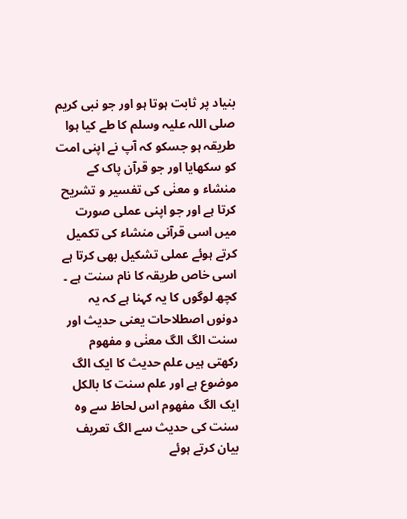بنیاد پر ثابت ہوتا ہو اور جو نبی کریم صلی اللہ علیہ وسلم کا طے کیا ہوا طریقہ ہو جسکو کہ آپ نے اپنی امت کو سکھایا اور جو قرآن پاک کے منشاء و معنٰی کی تفسیر و تشریح کرتا ہے اور جو اپنی عملی صورت میں اسی قرآنی منشاء کی تکمیل کرتے ہوئے عملی تشکیل بھی کرتا ہے اسی خاص طریقہ کا نام سنت ہے ۔ کچھ لوگوں کا یہ کہنا ہے کہ یہ دونوں اصطلاحات یعنی حدیث اور سنت الگ الگ معنٰی و مفھوم رکھتی ہیں علم حدیث کا ایک الگ موضوع ہے اور علم سنت کا بالکل ایک الگ مفھوم اس لحاظ سے وہ سنت کی حدیث سے الگ تعریف بیان کرتے ہوئے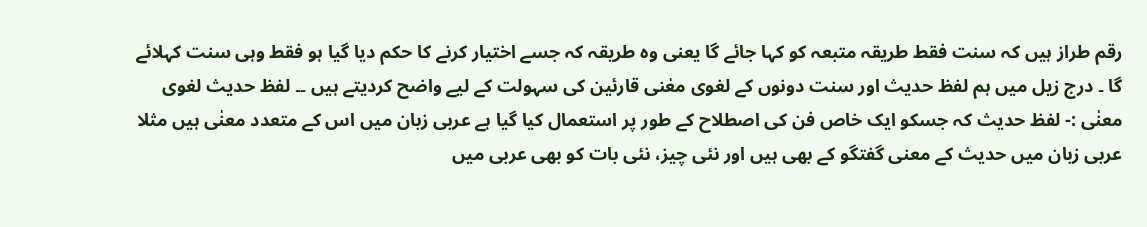رقم طراز ہیں کہ سنت فقط طریقہ متبعہ کو کہا جائے گا یعنی وہ طریقہ کہ جسے اختیار کرنے کا حکم دیا گیا ہو فقط وہی سنت کہلائے گا ۔ درج زیل میں ہم لفظ حدیث اور سنت دونوں کے لغوی معٰنی قارئین کی سہولت کے لیے واضح کردیتے ہیں ۔۔ لفظ حدیث لغوی معنٰی :- لفظ حدیث کہ جسکو ایک خاص فن کی اصطلاح کے طور پر استعمال کیا گیا ہے عربی زبان میں اس کے متعدد معنٰی ہیں مثلا عربی زبان میں حدیث کے معنی گفتگو کے بھی ہیں اور نئی چیز، نئی بات کو بھی عربی میں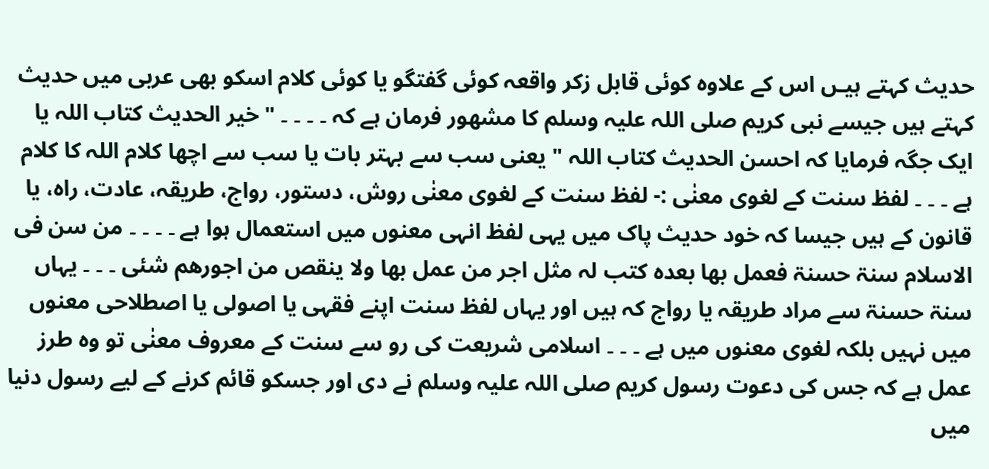حدیث کہتے ہیـں اس کے علاوہ کوئی قابل زکر واقعہ کوئی گفتگو یا کوئی کلام اسکو بھی عربی میں حدیث کہتے ہیں جیسے نبی کریم صلی اللہ علیہ وسلم کا مشھور فرمان ہے کہ ۔ ۔ ۔ ۔ "خیر الحدیث کتاب اللہ یا ایک جگہ فرمایا کہ احسن الحدیث کتاب اللہ " یعنی سب سے بہتر بات یا سب سے اچھا کلام اللہ کا کلام ہے ۔ ۔ ۔ لفظ سنت کے لغوی معنٰی :- لفظ سنت کے لغوی معنٰی روش، دستور، رواج، طریقہ، عادت، راہ، یا قانون کے ہیں جیسا کہ خود حدیث پاک میں یہی لفظ انہی معنوں میں استعمال ہوا ہے ۔ ۔ ۔ ۔ من سن فی الاسلام سنۃ حسنۃ فعمل بھا بعدہ کتب لہ مثل اجر من عمل بھا ولا ینقص من اجورھم شئی ۔ ۔ ۔ یہاں سنۃ حسنۃ سے مراد طریقہ یا رواج کہ ہیں اور یہاں لفظ سنت اپنے فقہی یا اصولی یا اصطلاحی معنوں میں نہیں بلکہ لغوی معنوں میں ہے ۔ ۔ ۔ اسلامی شریعت کی رو سے سنت کے معروف معنٰی تو وہ طرز عمل ہے کہ جس کی دعوت رسول کریم صلی اللہ علیہ وسلم نے دی اور جسکو قائم کرنے کے لیے رسول دنیا میں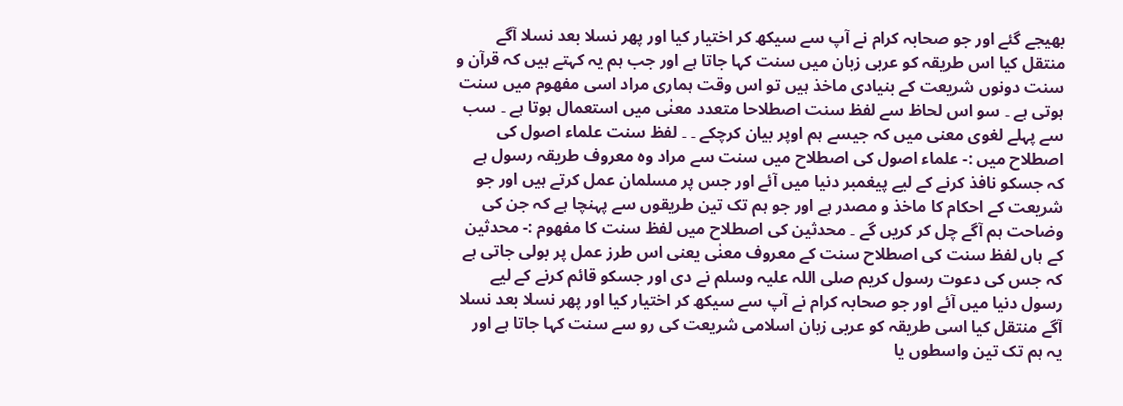بھیجے گئے اور جو صحابہ کرام نے آپ سے سیکھ کر اختیار کیا اور پھر نسلا بعد نسلا آگے منتقل کیا اس طریقہ کو عربی زبان میں سنت کہا جاتا ہے اور جب ہم یہ کہتے ہیں کہ قرآن و سنت دونوں شریعت کے بنیادی ماخذ ہیں تو اس وقت ہماری مراد اسی مفھوم میں سنت ہوتی ہے ۔ سو اس لحاظ سے لفظ سنت اصطلاحا متعدد معنٰی میں استعمال ہوتا ہے ۔ سب سے پہلے لغوی معنی میں کہ جیسے ہم اوپر بیان کرچکے ۔ ۔ لفظ سنت علماء اصول کی اصطلاح میں :- علماء اصول کی اصطلاح میں سنت سے مراد وہ معروف طریقہ رسول ہے کہ جسکو نافذ کرنے کے لیے پیغمبر دنیا میں آئے اور جس پر مسلمان عمل کرتے ہیں اور جو شریعت کے احکام کا ماخذ و مصدر ہے اور جو ہم تک تین طریقوں سے پہنچا ہے کہ جن کی وضاحت ہم آگے چل کر کریں گے ۔ محدثین کی اصطلاح میں لفظ سنت کا مفھوم :- محدثین کے ہاں لفظ سنت کی اصطلاح سنت کے معروف معنٰی یعنی اس طرز عمل پر بولی جاتی ہے کہ جس کی دعوت رسول کریم صلی اللہ علیہ وسلم نے دی اور جسکو قائم کرنے کے لیے رسول دنیا میں آئے اور جو صحابہ کرام نے آپ سے سیکھ کر اختیار کیا اور پھر نسلا بعد نسلا آگے منتقل کیا اسی طریقہ کو عربی زبان اسلامی شریعت کی رو سے سنت کہا جاتا ہے اور یہ ہم تک تین واسطوں یا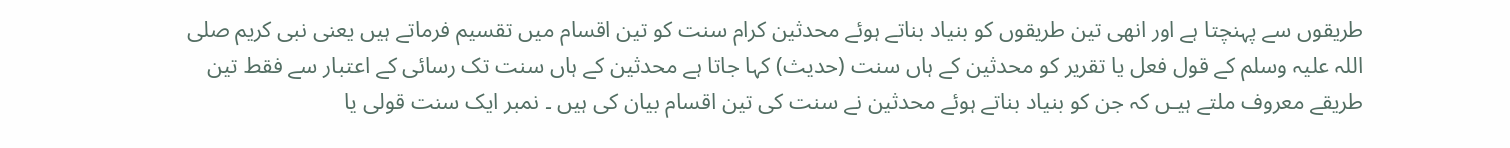طریقوں سے پہنچتا ہے اور انھی تین طریقوں کو بنیاد بناتے ہوئے محدثین کرام سنت کو تین اقسام میں تقسیم فرماتے ہیں یعنی نبی کریم صلی اللہ علیہ وسلم کے قول فعل یا تقریر کو محدثین کے ہاں سنت (حدیث) کہا جاتا ہے محدثین کے ہاں سنت تک رسائی کے اعتبار سے فقط تین طریقے معروف ملتے ہیـں کہ جن کو بنیاد بناتے ہوئے محدثین نے سنت کی تین اقسام بیان کی ہیں ۔ نمبر ایک سنت قولی یا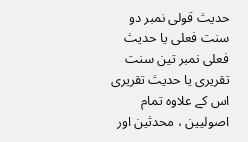حدیث قولی نمبر دو سنت فعلی یا حدیث فعلی نمبر تین سنت تقریری یا حدیث تقریری اس کے علاوہ تمام اصولیین ، محدثین اور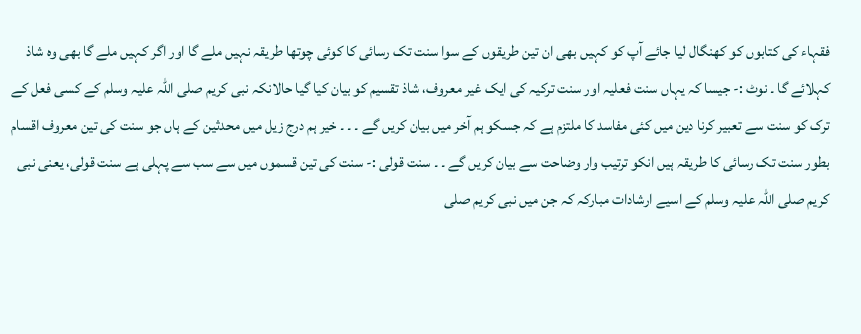فقہاء کی کتابوں کو کھنگال لیا جائے آپ کو کہیں بھی ان تین طریقوں کے سوا سنت تک رسائی کا کوئی چوتھا طریقہ نہیں ملے گا اور اگر کہیں ملے گا بھی وہ شاذ کہلائے گا ۔ نوٹ :- جیسا کہ یہاں سنت فعلیہ اور سنت ترکیہ کی ایک غیر معروف، شاذ تقسیم کو بیان کیا گیا حالانکہ نبی کریم صلی اللہ علیہ وسلم کے کسی فعل کے ترک کو سنت سے تعبیر کرنا دین میں کئی مفاسد کا ملتزم ہے کہ جسکو ہم آخر میں بیان کریں گے ۔ ۔ ۔ خیر ہم درج زیل میں محدثین کے ہاں جو سنت کی تین معروف اقسام بطور سنت تک رسائی کا طریقہ ہیں انکو ترتیب وار وضاحت سے بیان کریں گے ۔ ۔ سنت قولی :- سنت کی تین قسموں میں سے سب سے پہلی ہے سنت قولی، یعنی نبی کریم صلی اللہ علیہ وسلم کے اسیے ارشادات مبارکہ کہ جن میں نبی کریم صلی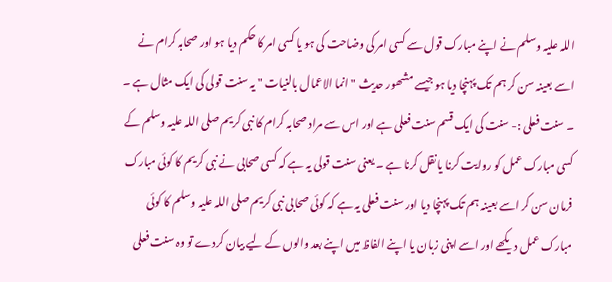اللہ علیہ وسلم نے اپنے مبارک قول سے کسی امر کی وضاحت کی ہو یا کسی امر کا حکم دیا ہو اور صحابہ کرام نے اسے بعینہ سن کر ہم تک پہنچا دیا ہو جیسے مشھور حدیث " انما الاعمال بالنیات " یہ سنت قولی کی ایک مثال ہے ۔ ۔ سنت فعلی :- سنت کی ایک قسم سنت فعلی ہے اور اس سے مراد صحابہ کرام کا نبی کریم صلی اللہ علیہ وسلم کے کسی مبارک عمل کو روایت کرنا یا نقل کرنا ہے ۔ یعنی سنت قولی یہ ہے کہ کسی صحابی نے نبی کریم کا کوئی مبارک فرمان سن کر اسے بعینہ ہم تک پہنچا دیا اور سنت فعلی یہ ہے کہ کوئی صحابی نبی کریم صلی اللہ علیہ وسلم کا کوئی مبارک عمل دیکھے اور اسے اپنی زبان یا اپنے الفاظ میں اپنے بعد والوں کے لیے بیان کردے تو وہ سنت فعلی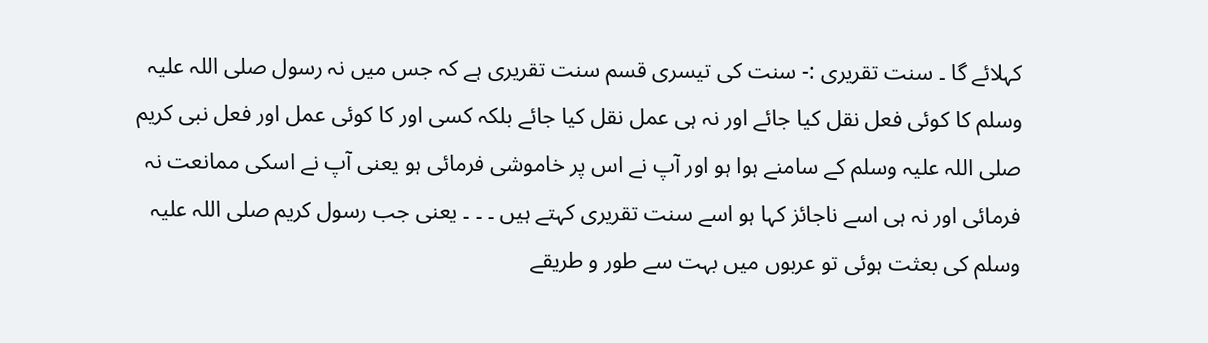کہلائے گا ۔ سنت تقریری :- سنت کی تیسری قسم سنت تقریری ہے کہ جس میں نہ رسول صلی اللہ علیہ وسلم کا کوئی فعل نقل کیا جائے اور نہ ہی عمل نقل کیا جائے بلکہ کسی اور کا کوئی عمل اور فعل نبی کریم صلی اللہ علیہ وسلم کے سامنے ہوا ہو اور آپ نے اس پر خاموشی فرمائی ہو یعنی آپ نے اسکی ممانعت نہ فرمائی اور نہ ہی اسے ناجائز کہا ہو اسے سنت تقریری کہتے ہیں ۔ ۔ ۔ یعنی جب رسول کریم صلی اللہ علیہ وسلم کی بعثت ہوئی تو عربوں میں بہت سے طور و طریقے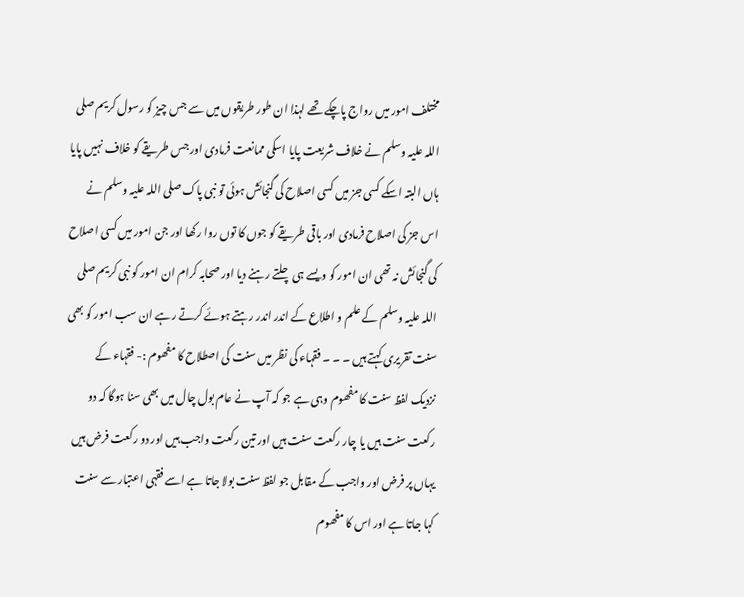مختلف امور میں رواج پاچکے تھے لہذا ان طور طریقوں میں سے جس چیز کو رسول کریم صلی اللہ علیہ وسلم نے خلاف شریعت پایا اسکی ممانعت فرمادی اور جس طریقے کو خلاف نہیں پایا ہاں البتہ اسکے کسی جز میں کسی اصلاح کی گنجائش ہوئی تو نبی پاک صلی اللہ علیہ وسلم نے اس جز کی اصلاح فرمادی اور باقی طریقے کو جوں کا توں روا رکھا اور جن امور میں کسی اصلاح کی گنجائش نہ تھی ان امور کو ویسے ہی چلتے رہنے دیا اور صحابہ کرام ان امور کو نبی کریم صلی اللہ علیہ وسلم کے علم و اطلاع کے اندر اندر رہتے ہوئے کرتے رہے ان سب امور کو بھی سنت تقریری کہتے ہیں ۔ ۔ ۔ فقہاء کی نظر میں سنت کی اصطلاح کا مفھوم :- فقہاء کے نزدیک لفظ سنت کا مفھوم وہی ہے جو کہ آپ نے عام بول چال میں بھی سنا ہوگا کہ دو رکعت سنت ہیں یا چار رکعت سنت ہیں اور تین رکعت واجب ہیں اور دو رکعت فرض ہیں یہاں پر فرض اور واجب کے مقابل جو لفظ سنت بولا جاتا ہے اسے فقہی اعتبار سے سنت کہا جاتا ہے اور اس کا مفھوم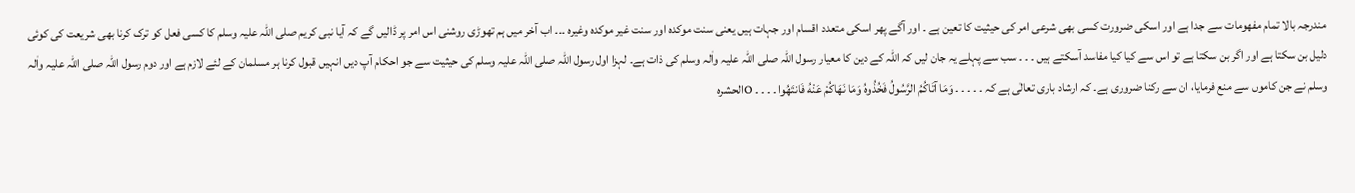مندرجہ بالا تمام مفھومات سے جدا ہے اور اسکی ضرورت کسی بھی شرعی امر کی حیثیت کا تعین ہے ۔ اور آگے پھر اسکی متعدد اقسام اور جہات ہیں یعنی سنت موکدہ اور سنت غیر موکدہ وغیرہ ۔۔۔ اب آخر میں ہم تھوڑی روشنی اس امر پر ڈالیں گے کہ آیا نبی کریم صلی اللہ علیہ وسلم کا کسی فعل کو ترک کرنا بھی شریعت کی کوئی دلیل بن سکتا ہے اور اگر بن سکتا ہے تو اس سے کیا کیا مفاسد آسکتے ہیں ۔ ۔ ۔ سب سے پہلے یہ جان لیں کہ اللہ کے دین کا معیار رسول اللہ صلی اللہ علیہ واٰلہ وسلم کی ذات ہے۔ لہزا اول رسول اللہ صلی اللہ علیہ وسلم کی حیثیت سے جو احکام آپ دیں انہیں قبول کرنا ہر مسلمان کے لئے لازم ہے اور دوم رسول اللہ صلی اللہ علیہ واٰلہ وسلم نے جن کاموں سے منع فرمایا، ان سے رکنا ضروری ہے۔ کہ ارشاد باری تعالٰی ہے کہ ۔ ۔ ۔ ۔ ۔ وَمَا آتَاكُمُ الرَّسُولُ فَخُذُوهُ وَمَا نَهَاكُمْ عَنْهُ فَانتَهُوا ۔ ۔ ۔ ۔ Oالحشرہ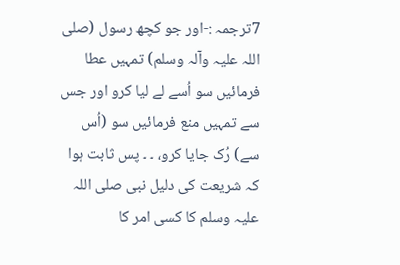7ترجمہ :-اور جو کچھ رسول (صلی اللہ علیہ وآلہ وسلم) تمہیں عطا فرمائیں سو اُسے لے لیا کرو اور جس سے تمہیں منع فرمائیں سو (اُس سے) رُک جایا کرو، ۔ ۔ پس ثابت ہوا کہ شریعت کی دلیل نبی صلی اللہ علیہ وسلم کا کسی امر کا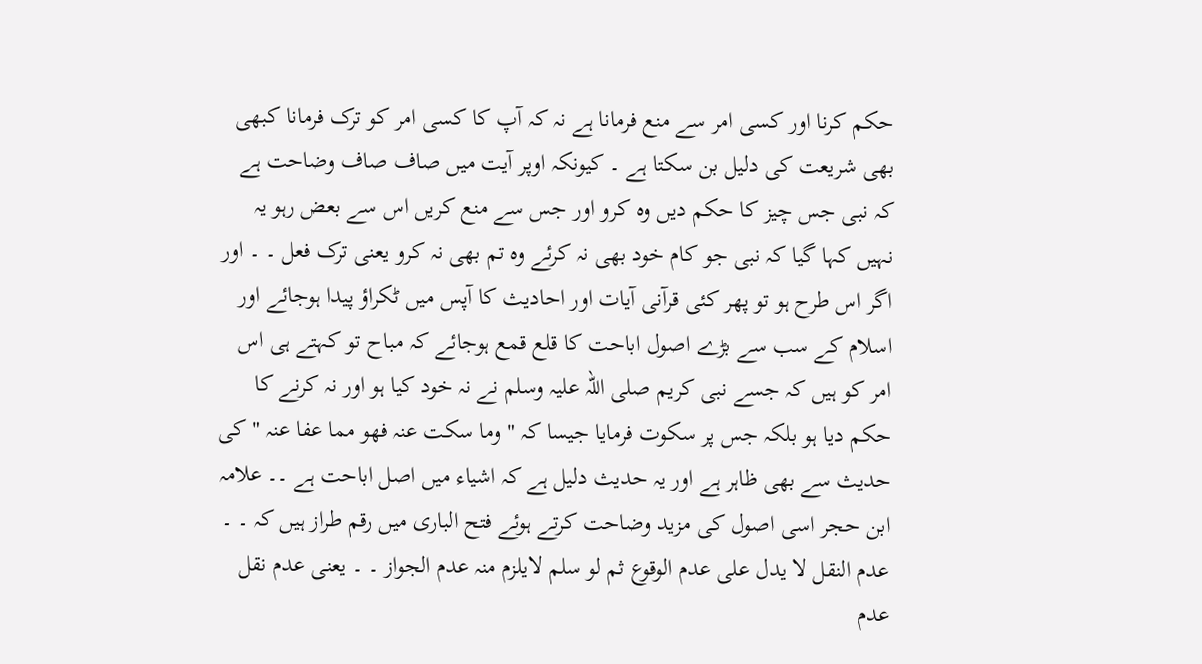حکم کرنا اور کسی امر سے منع فرمانا ہے نہ کہ آپ کا کسی امر کو ترک فرمانا کبھی بھی شریعت کی دلیل بن سکتا ہے ۔ کیونکہ اوپر آیت میں صاف صاف وضاحت ہے کہ نبی جس چیز کا حکم دیں وہ کرو اور جس سے منع کریں اس سے بعض رہو یہ نہیں کہا گیا کہ نبی جو کام خود بھی نہ کرئے وہ تم بھی نہ کرو یعنی ترک فعل ۔ ۔ اور اگر اس طرح ہو تو پھر کئی قرآنی آیات اور احادیث کا آپس میں ٹکراؤ پیدا ہوجائے اور اسلام کے سب سے بڑے اصول اباحت کا قلع قمع ہوجائے کہ مباح تو کہتے ہی اس امر کو ہیں کہ جسے نبی کریم صلی اللہ علیہ وسلم نے نہ خود کیا ہو اور نہ کرنے کا حکم دیا ہو بلکہ جس پر سکوت فرمایا جیسا کہ " وما سکت عنہ فھو مما عفا عنہ " کی حدیث سے بھی ظاہر ہے اور یہ حدیث دلیل ہے کہ اشیاء میں اصل اباحت ہے ۔۔ علامہ ابن حجر اسی اصول کی مزید وضاحت کرتے ہوئے فتح الباری میں رقم طراز ہیں کہ ۔ ۔ عدم النقل لا یدل علی عدم الوقوع ثم لو سلم لایلزم منہ عدم الجواز ۔ ۔ یعنی عدم نقل عدم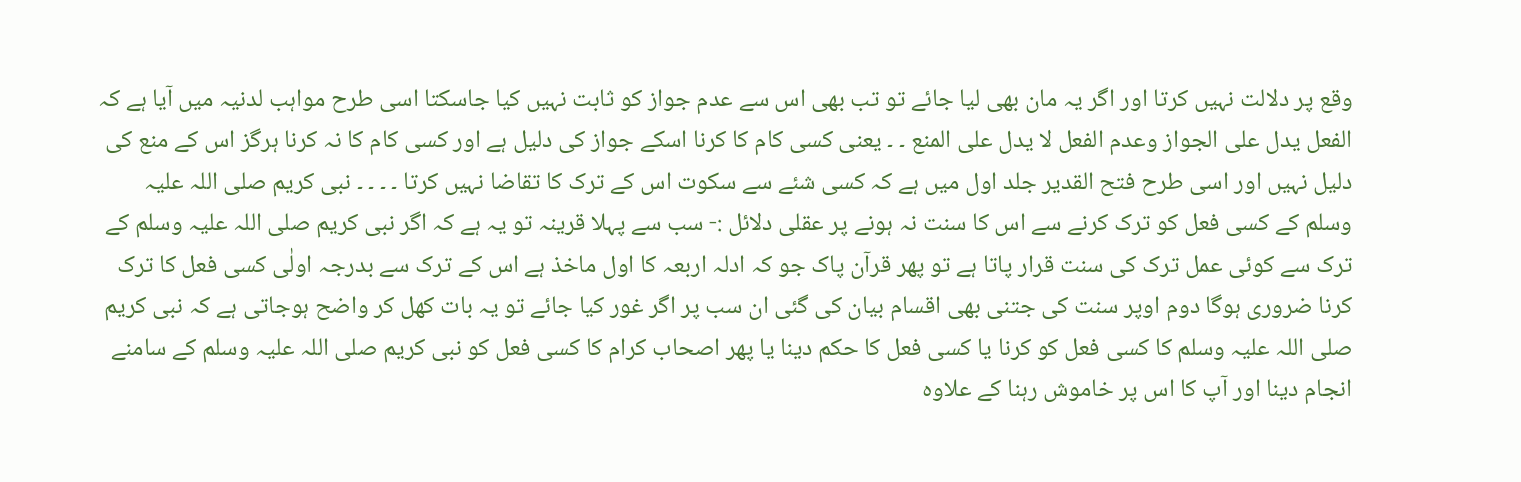وقع پر دلالت نہیں کرتا اور اگر یہ مان بھی لیا جائے تو تب بھی اس سے عدم جواز کو ثابت نہیں کیا جاسکتا اسی طرح مواہب لدنیہ میں آیا ہے کہ الفعل یدل علی الجواز وعدم الفعل لا یدل علی المنع ۔ ۔ یعنی کسی کام کا کرنا اسکے جواز کی دلیل ہے اور کسی کام کا نہ کرنا ہرگز اس کے منع کی دلیل نہیں اور اسی طرح فتح القدیر جلد اول میں ہے کہ کسی شئے سے سکوت اس کے ترک کا تقاضا نہیں کرتا ۔ ۔ ۔ ۔ نبی کریم صلی اللہ علیہ وسلم کے کسی فعل کو ترک کرنے سے اس کا سنت نہ ہونے پر عقلی دلائل :- سب سے پہلا قرینہ تو یہ ہے کہ اگر نبی کریم صلی اللہ علیہ وسلم کے ترک سے کوئی عمل ترک کی سنت قرار پاتا ہے تو پھر قرآن پاک جو کہ ادلہ اربعہ کا اول ماخذ ہے اس کے ترک سے بدرجہ اولٰی کسی فعل کا ترک کرنا ضروری ہوگا دوم اوپر سنت کی جتنی بھی اقسام بیان کی گئی ان سب پر اگر غور کیا جائے تو یہ بات کھل کر واضح ہوجاتی ہے کہ نبی کریم صلی اللہ علیہ وسلم کا کسی فعل کو کرنا یا کسی فعل کا حکم دینا یا پھر اصحاب کرام کا کسی فعل کو نبی کریم صلی اللہ علیہ وسلم کے سامنے انجام دینا اور آپ کا اس پر خاموش رہنا کے علاوہ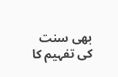بھی سنت کی تفہیم کا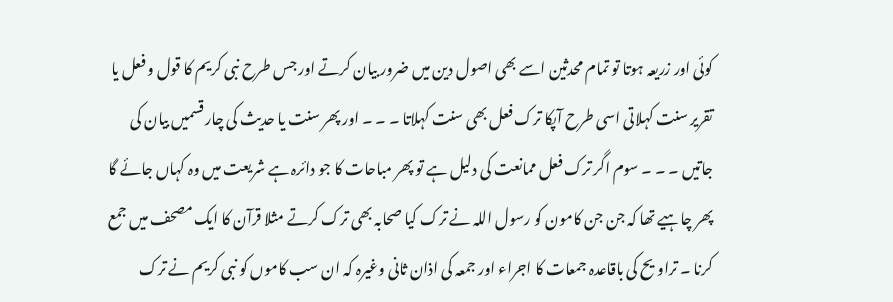کوئی اور زریعہ ہوتا تو تمام محدثین اسے بھی اصول دین میں ضرور بیان کرتے اور جس طرح نبی کریم کا قول و فعل یا تقریر سنت کہلاتی اسی طرح آپکا ترک فعل بھی سنت کہلاتا ۔ ۔ ۔ اور پھر سنت یا حدیث کی چار قسمیں بیان کی جاتیں ۔ ۔ ۔ سوم اگر ترک فعل ممانعت کی دلیل ہے تو پھر مباحات کا جو دائرہ ہے شریعت میں وہ کہاں جائے گا پھر چاہیے تھا کہ جن جن کامون کو رسول اللہ نے ترک کیا صحابہ بھی ترک کرتے مثلا قرآن کا ایک مصحف میں جمع کرنا ۔ تراویح کی باقاعدہ جمعات کا اجراء اور جمعہ کی اذان ثانی وغیرہ کہ ان سب کاموں کو نبی کریم نے ترک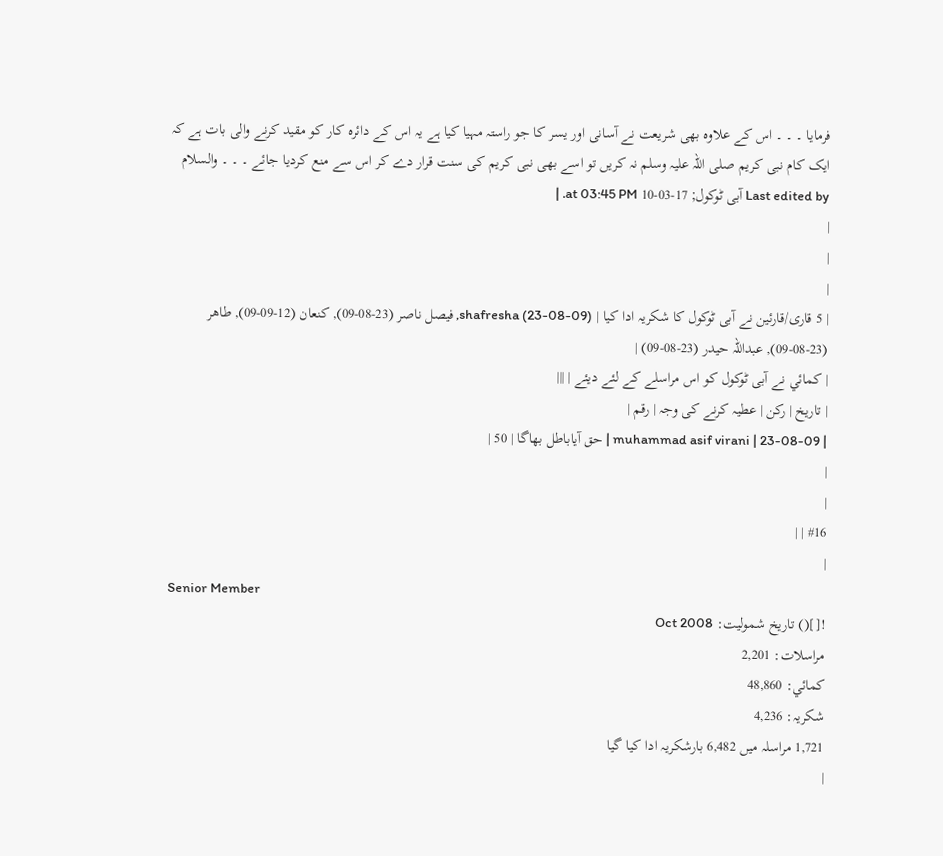فرمایا ۔ ۔ ۔ اس کے علاوہ بھی شریعت نے آسانی اور یسر کا جو راستہ مہیا کیا ہے یہ اس کے دائرہ کار کو مقید کرنے والی بات ہے کہ ایک کام نبی کریم صلی اللہ علیہ وسلم نہ کریں تو اسے بھی نبی کریم کی سنت قرار دے کر اس سے منع کردیا جائے ۔ ۔ ۔ والسلام Last edited by آبی ٹوکول; 17-03-10 at 03:45 PM. |
|
|
|
| 5 قاری/قارئین نے آبی ٹوکول کا شکریہ ادا کیا | shafresha (23-08-09), فیصل ناصر (23-08-09), کنعان (12-09-09), طاھر (23-08-09), عبداللہ حیدر (23-08-09) |
| کمائي نے آبی ٹوکول کو اس مراسلے کے لئے دیئے | |||
| تاریخ | رکن | عطیہ کرنے کی وجہ | رقم |
| 23-08-09 | muhammad asif virani | حق آیاباطل بھاگا | 50 |
|
|
#16 | |
|
Senior Member
![]() تاریخ شمولیت: Oct 2008
مراسلات: 2,201
کمائي: 48,860
شکریہ: 4,236
1,721 مراسلہ میں 6,482 بارشکریہ ادا کیا گیا
|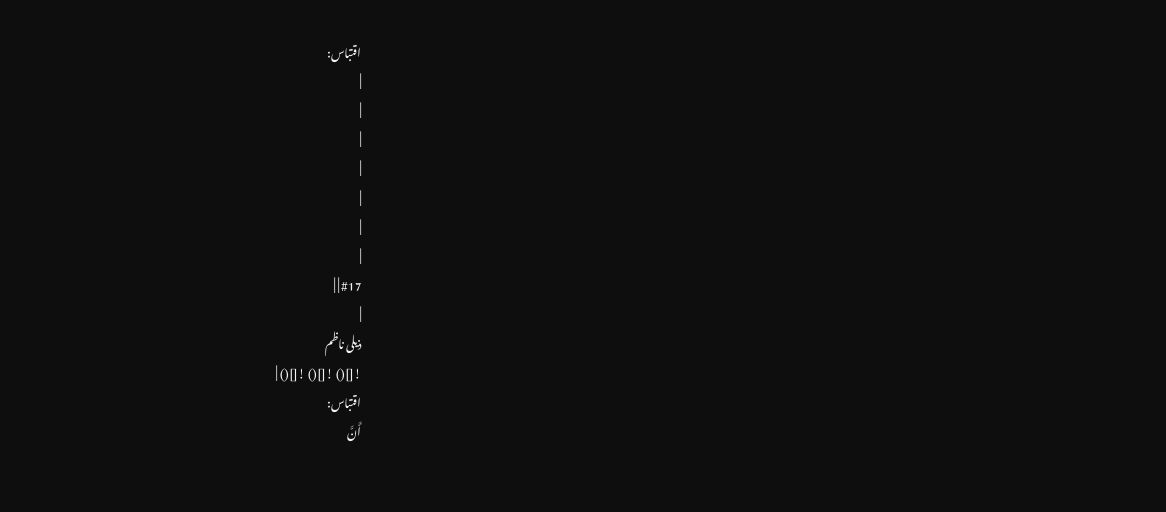اقتباس:
|
|
|
|
|
|
|
#17 | |
|
ذیلی ناظم
![]() ![]() ![]() |
اقتباس:
أَنَّ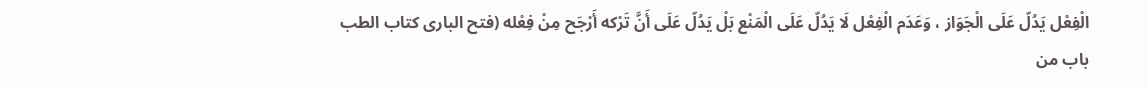الْفِعْل يَدُلّ عَلَى الْجَوَاز ، وَعَدَم الْفِعْل لَا يَدُلّ عَلَى الْمَنْع بَلْ يَدُلّ عَلَى أَنَّ تَرْكه أَرْجَح مِنْ فِعْله (فتح الباری کتاب الطب باب من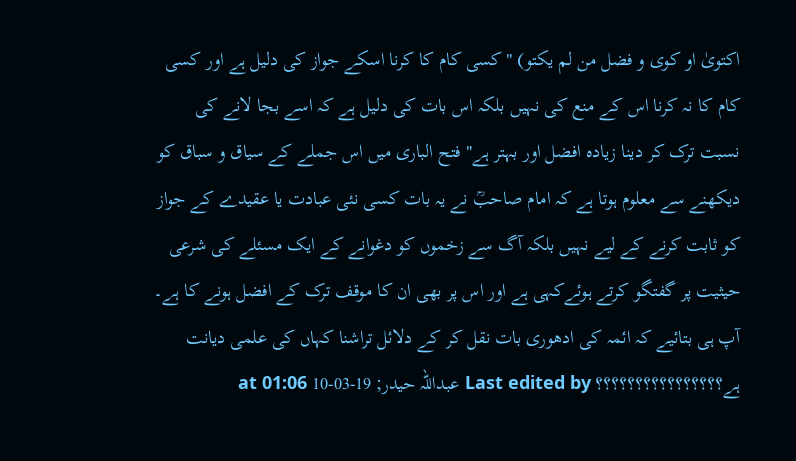اکتویٰ او کوی و فضل من لم یکتو) "کسی کام کا کرنا اسکے جواز کی دلیل ہے اور کسی کام کا نہ کرنا اس کے منع کی نہیں بلکہ اس بات کی دلیل ہے کہ اسے بجا لانے کی نسبت ترک کر دینا زیادہ افضل اور بہتر ہے" فتح الباری میں اس جملے کے سیاق و سباق کو دیکھنے سے معلوم ہوتا ہے کہ امام صاحبؒ نے یہ بات کسی نئی عبادت یا عقیدے کے جواز کو ثابت کرنے کے لیے نہیں بلکہ آگ سے زخموں کو دغوانے کے ایک مسئلے کی شرعی حیثیت پر گفتگو کرتے ہوئےکہی ہے اور اس پر بھی ان کا موقف ترک کے افضل ہونے کا ہے۔ آپ ہی بتائیے کہ ائمہ کی ادھوری بات نقل کر کے دلائل تراشنا کہاں کی علمی دیانت ہے؟؟؟؟؟؟؟؟؟؟؟؟؟؟؟؟ Last edited by عبداللہ حیدر; 19-03-10 at 01:06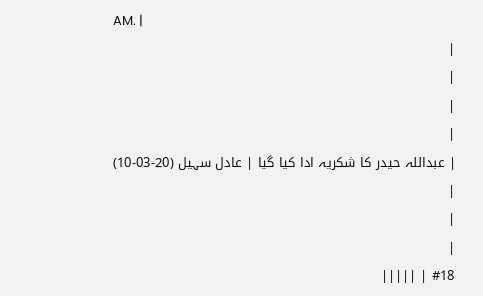AM. |
|
|
|
|
| عبداللہ حیدر کا شکریہ ادا کیا گیا | عادل سہیل (20-03-10) |
|
|
#18 | |||||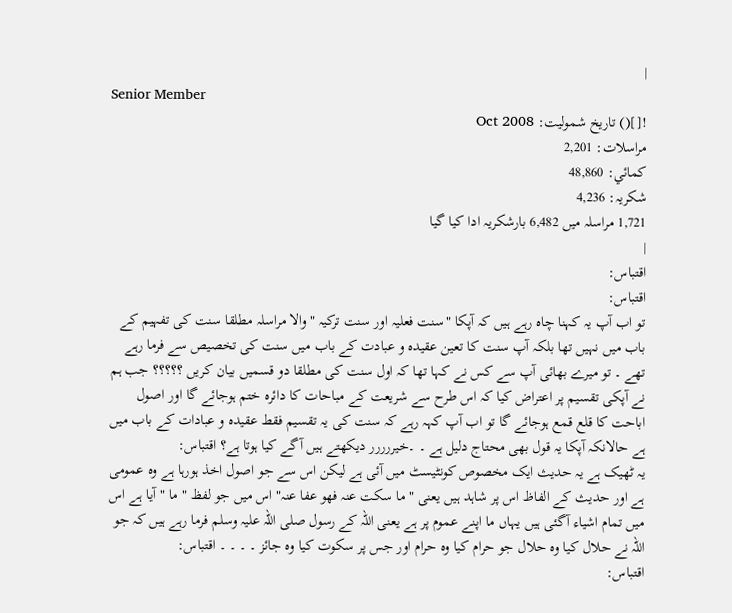|
Senior Member
![]() تاریخ شمولیت: Oct 2008
مراسلات: 2,201
کمائي: 48,860
شکریہ: 4,236
1,721 مراسلہ میں 6,482 بارشکریہ ادا کیا گیا
|
اقتباس:
اقتباس:
تو اب آپ یہ کہنا چاہ رہے ہیں کہ آپکا "سنت فعلیہ اور سنت ترکیہ " والا مراسلہ مطلقا سنت کی تفہیم کے باب میں نہیں تھا بلکہ آپ سنت کا تعین عقیدہ و عبادت کے باب میں سنت کی تخصیص سے فرما رہے تھے ۔ تو میرے بھائی آپ سے کس نے کہا تھا کہ اول سنت کی مطلقا دو قسمیں بیان کریں ؟؟؟؟؟ جب ہم نے آپکی تقسیم پر اعتراض کیا کہ اس طرح سے شریعت کے مباحات کا دائرہ ختم ہوجائے گا اور اصول اباحت کا قلع قمع ہوجائے گا تو اب آپ کہہ رہے کہ سنت کی یہ تقسیم فقط عقیدہ و عبادات کے باب میں ہے حالانکہ آپکا یہ قول بھی محتاج دلیل ہے ۔ ۔خیررررر دیکھتے ہیں آگے کیا ہوتا ہے؟ اقتباس:
یہ ٹھیک ہے یہ حدیث ایک مخصوص کونٹیسٹ میں آئی ہے لیکن اس سے جو اصول اخذ ہورہا ہے وہ عمومی ہے اور حدیث کے الفاظ اس پر شاہد ہیں یعنی "ما سکت عنہ فھو عفا عنہ" اس میں جو لفظ " ما " آیا ہے اس میں تمام اشیاء آگئی ہیں یہاں ما اپنے عموم پر ہے یعنی اللہ کے رسول صلی اللہ علیہ وسلم فرما رہے ہیں کہ جو اللہ نے حلال کیا وہ حلال جو حرام کیا وہ حرام اور جس پر سکوت کیا وہ جائز ۔ ۔ ۔ ۔ اقتباس:
اقتباس: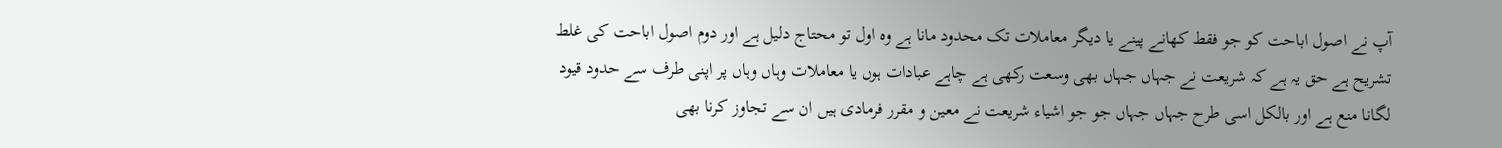آپ نے اصول اباحت کو جو فقط کھانے پینے یا دیگر معاملات تک محدود مانا ہے وہ اول تو محتاج دلیل ہے اور دوم اصول اباحت کی غلط تشریح ہے حق یہ ہے کہ شریعت نے جہاں جہاں بھی وسعت رکھی ہے چاہے عبادات ہوں یا معاملات وہاں وہاں پر اپنی طرف سے حدود قیود لگانا منع ہے اور بالکل اسی طرح جہاں جہاں جو جو اشیاء شریعت نے معین و مقرر فرمادی ہیں ان سے تجاوز کرنا بھی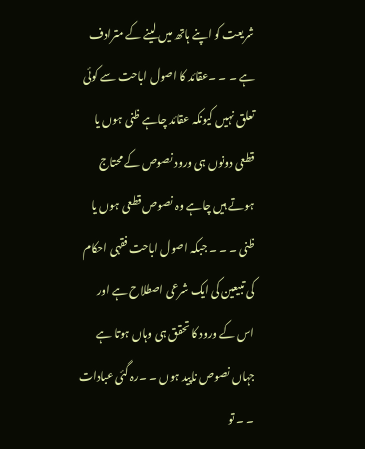شریعت کو اپنے ہاتھ میں لینے کے مترادف ہے ۔ ۔ ۔عقائد کا اصول اباحت سے کوئی تعلق نہیں کیونکہ عقائد چاہے ظنی ہوں یا قطعی دونوں ہی ورود نصوص کے محتاج ہوتے ہیں چاہے وہ نصوص قطعی ہوں یا ظنی ۔ ۔ ۔ جبکہ اصول اباحت فقہی احکام کی تبیعین کی ایک شرعی اصطلاح ہے اور اس کے ورود کا تحقق ہی وہاں ہوتا ہے جہاں نصوص ناپید ہوں ۔ ۔رہ گئی عبادات ۔ ۔ تو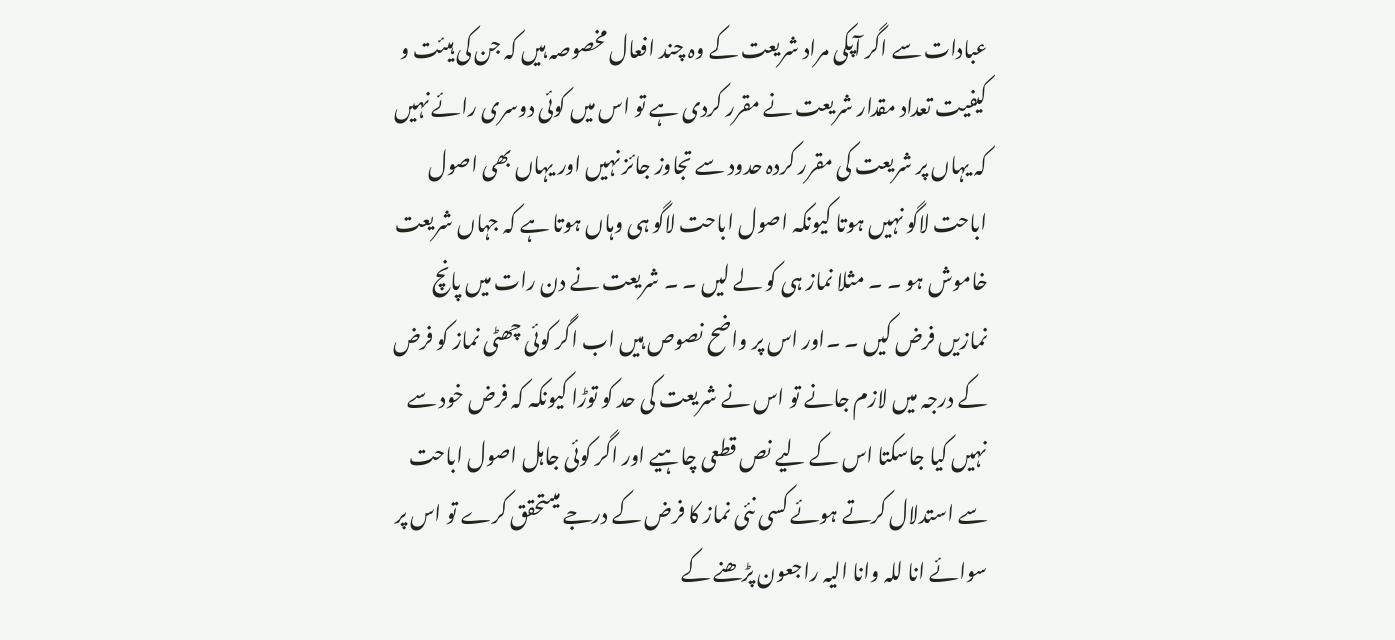عبادات سے اگر آپکی مراد شریعت کے وہ چند افعال مخصوصہ ہیں کہ جن کی ہیئت و کیفیت تعداد مقدار شریعت نے مقرر کردی ہے تو اس میں کوئی دوسری رائے نہیں کہ یہاں پر شریعت کی مقرر کردہ حدود سے تجاوز جائز نہیں اور یہاں بھی اصول اباحت لاگو نہیں ہوتا کیونکہ اصول اباحت لاگو ہی وہاں ہوتا ہے کہ جہاں شریعت خاموش ہو ۔ ۔ مثلا نماز ہی کو لے لیں ۔ ۔ شریعت نے دن رات میں پانچ نمازیں فرض کیں ۔ ۔اور اس پر واضح نصوص ہیں اب اگر کوئی چھٹی نماز کو فرض کے درجہ میں لازم جانے تو اس نے شریعت کی حد کو توڑا کیونکہ کہ فرض خود سے نہیں کیا جاسکتا اس کے لیے نص قطعی چاہیے اور اگر کوئی جاہل اصول اباحت سے استدلال کرتے ہوئے کسی نئی نماز کا فرض کے درجے میںتحقق کرے تو اس پر سوائے انا للہ وانا الیہ راجعون پڑھنے کے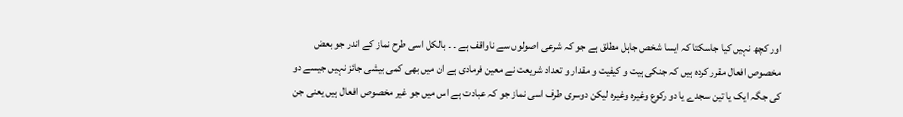اور کچھ نہیں کیا جاسکتا کہ ایسا شخص جاہل مطلق ہے جو کہ شرعی اصولوں سے ناواقف ہے ۔ ۔ بالکل اسی طرح نماز کے اندر جو بعض مخصوص افعال مقرر کردہ ہیں کہ جنکی ہیت و کیفیت و مقدار و تعداد شریعت نے معین فرمادی ہے ان میں بھی کمی بیشی جائز نہیں جیسے دو کی جگہ ایک یا تین سجدے یا دو رکوع وغیرہ وغیرہ لیکن دوسری طرف اسی نماز جو کہ عبادت ہے اس میں جو غیر مخصوص افعال ہیں یعنی جن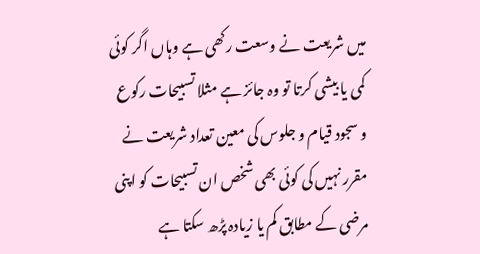میں شریعت نے وسعت رکھی ہے وہاں اگر کوئی کمی یا بیشی کرتا تو وہ جائز ہے مثلا تسبیحات رکوع و سجود قیام و جلوس کی معین تعداد شریعت نے مقرر نہیں کی کوئی بھی شخص ان تسبیحات کو اپنی مرضی کے مطابق کم یا زیادہ پڑھ سکتا ہے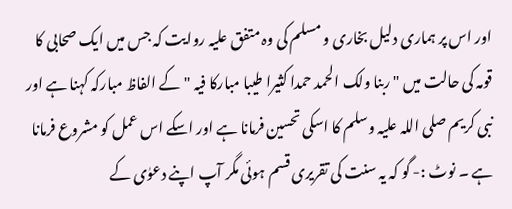اور اس پر ہماری دلیل بخاری و مسلم کی وہ متفق علیہ روایت کہ جس میں ایک صحابی کا قومہ کی حالت میں " ربنا ولک الحمد حمدا کثیرا طیبا مبارکا فیہ "کے الفاظ مبارکہ کہنا ہے اور نبی کریم صلی اللہ علیہ وسلم کا اسکی تحسین فرمانا ہے اور اسکے اس عمل کو مشروع فرمانا ہے ۔ نوٹ :- گو کہ یہ سنت کی تقریری قسم ہوئی مگر آپ اپنے دعوٰی کے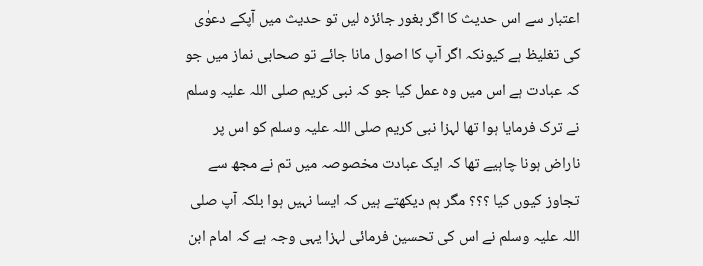اعتبار سے اس حدیث کا اگر بغور جائزہ لیں تو حدیث میں آپکے دعوٰی کی تغلیظ ہے کیونکہ اگر آپ کا اصول مانا جائے تو صحابی نماز میں جو کہ عبادت ہے اس میں وہ عمل کیا جو کہ نبی کریم صلی اللہ علیہ وسلم نے ترک فرمایا ہوا تھا لہزا نبی کریم صلی اللہ علیہ وسلم کو اس پر ناراض ہونا چاہیے تھا کہ ایک عبادت مخصوصہ میں تم نے مجھ سے تجاوز کیوں کیا ؟؟؟ مگر ہم دیکھتے ہیں کہ ایسا نہیں ہوا بلکہ آپ صلی اللہ علیہ وسلم نے اس کی تحسین فرمائی لہزا یہی وجہ ہے کہ امام ابن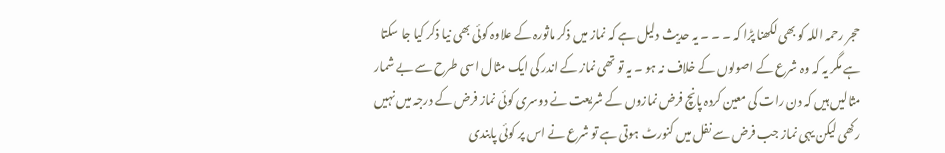حجر رحمہ اللہ کو بھی لکھنا پڑا کہ ۔ ۔ ۔ یہ حدیث دلیل ہے کہ نماز میں ذکر ماثورہ کے علاوہ کوئی بھی نیا ذکر کیا جا سکتا ہے مگر یہ کہ وہ شرع کے اصولوں کے خلاف نہ ہو ۔ یہ تو تھی نماز کے اندر کی ایک مثال اسی طرح سے بے شمار مثالیں ہیں کہ دن رات کی معین کردہ پانچ فرض نمازوں کے شریعت نے دوسری کوئی نماز فرض کے درجہ میں نہیں رکھی لیکن یہی نماز جب فرض سے نفل میں کنورٹ ہوتی ہے تو شرع نے اس پر کوئی پابندی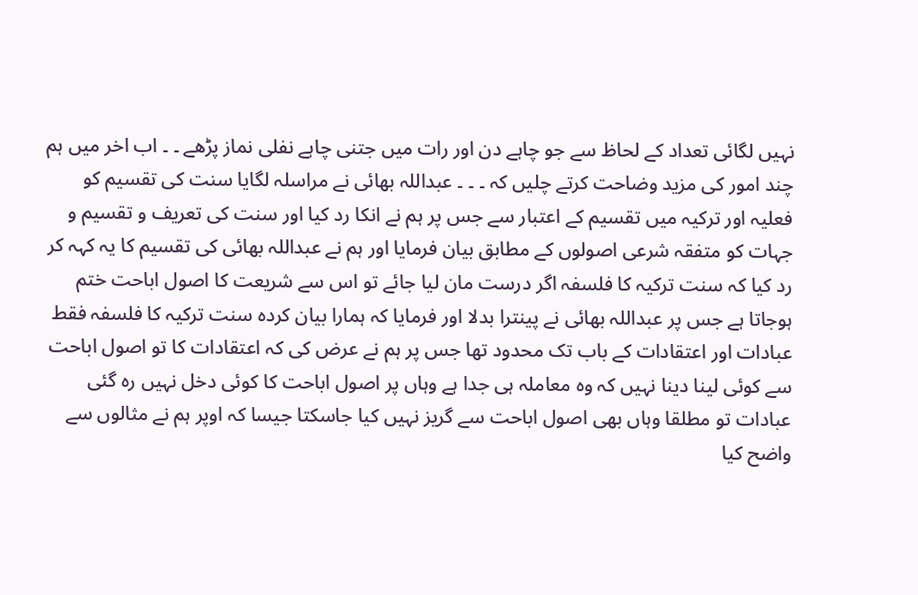نہیں لگائی تعداد کے لحاظ سے جو چاہے دن اور رات میں جتنی چاہے نفلی نماز پڑھے ۔ ۔ اب اخر میں ہم چند امور کی مزید وضاحت کرتے چلیں کہ ۔ ۔ ۔ عبداللہ بھائی نے مراسلہ لگایا سنت کی تقسیم کو فعلیہ اور ترکیہ میں تقسیم کے اعتبار سے جس پر ہم نے انکا رد کیا اور سنت کی تعریف و تقسیم و جہات کو متفقہ شرعی اصولوں کے مطابق بیان فرمایا اور ہم نے عبداللہ بھائی کی تقسیم کا یہ کہہ کر رد کیا کہ سنت ترکیہ کا فلسفہ اگر درست مان لیا جائے تو اس سے شریعت کا اصول اباحت ختم ہوجاتا ہے جس پر عبداللہ بھائی نے پینترا بدلا اور فرمایا کہ ہمارا بیان کردہ سنت ترکیہ کا فلسفہ فقط عبادات اور اعتقادات کے باب تک محدود تھا جس پر ہم نے عرض کی کہ اعتقادات کا تو اصول اباحت سے کوئی لینا دینا نہیں کہ وہ معاملہ ہی جدا ہے وہاں پر اصول اباحت کا کوئی دخل نہیں رہ گئی عبادات تو مطلقا وہاں بھی اصول اباحت سے گریز نہیں کیا جاسکتا جیسا کہ اوپر ہم نے مثالوں سے واضح کیا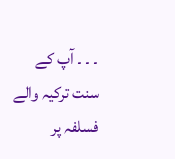۔ ۔ ۔ آپ کے سنت ترکیہ والے فسلفہ پر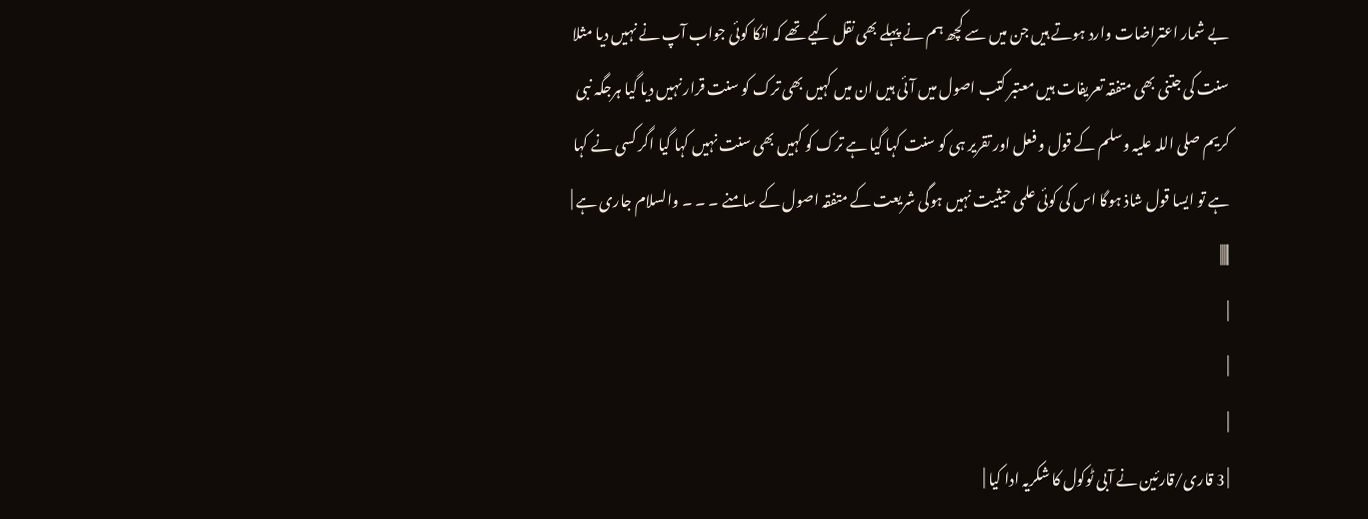بے شمار اعتراضات وارد ہوتے ہیں جن میں سے کچھ ہم نے پہلے بھی نقل کیے تھے کہ انکا کوئی جواب آپ نے نہیں دیا مثلا سنت کی جتنی بھی متفقہ تعریفات ہیں معتبر کتب اصول میں آئی ہیں ان میں کہیں بھی ترک کو سنت قرار نہیں دیا گیا ہرجگہ نبی کریم صلی اللہ علیہ وسلم کے قول و فعل اور تقریر ہی کو سنت کہا گیا ہے ترک کو کہیں بھی سنت نہیں کہا گیا اگر کسی نے کہا ہے تو ایسا قول شاذ ہوگا اس کی کوئی علمی حیثیت نہیں ہوگی شریعت کے متفقہ اصول کے سامنے ۔ ۔ ۔ والسلام جاری ہے |
|||||
|
|
|
| 3 قاری/قارئین نے آبی ٹوکول کا شکریہ ادا کیا |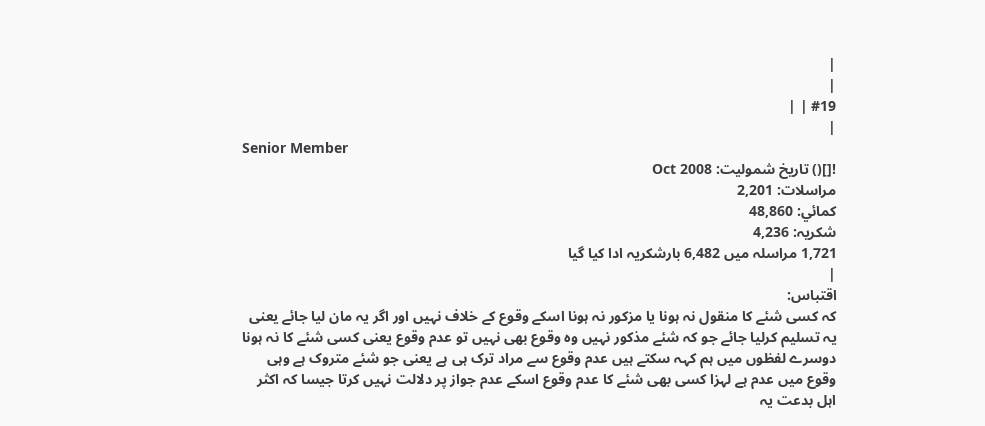|
|
#19 | |
|
Senior Member
![]() تاریخ شمولیت: Oct 2008
مراسلات: 2,201
کمائي: 48,860
شکریہ: 4,236
1,721 مراسلہ میں 6,482 بارشکریہ ادا کیا گیا
|
اقتباس:
کہ کسی شئے کا منقول نہ ہونا یا مزکور نہ ہونا اسکے وقوع کے خلاف نہیں اور اگر یہ مان لیا جائے یعنی یہ تسلیم کرلیا جائے جو کہ شئے مذکور نہیں وہ وقوع بھی نہیں تو عدم وقوع یعنی کسی شئے کا نہ ہونا دوسرے لفظوں میں ہم کہہ سکتے ہیں عدم وقوع سے مراد ترک ہی ہے یعنی جو شئے متروک ہے وہی وقوع میں عدم ہے لہزا کسی بھی شئے کا عدم وقوع اسکے عدم جواز پر دلالت نہیں کرتا جیسا کہ اکثر اہل بدعت یہ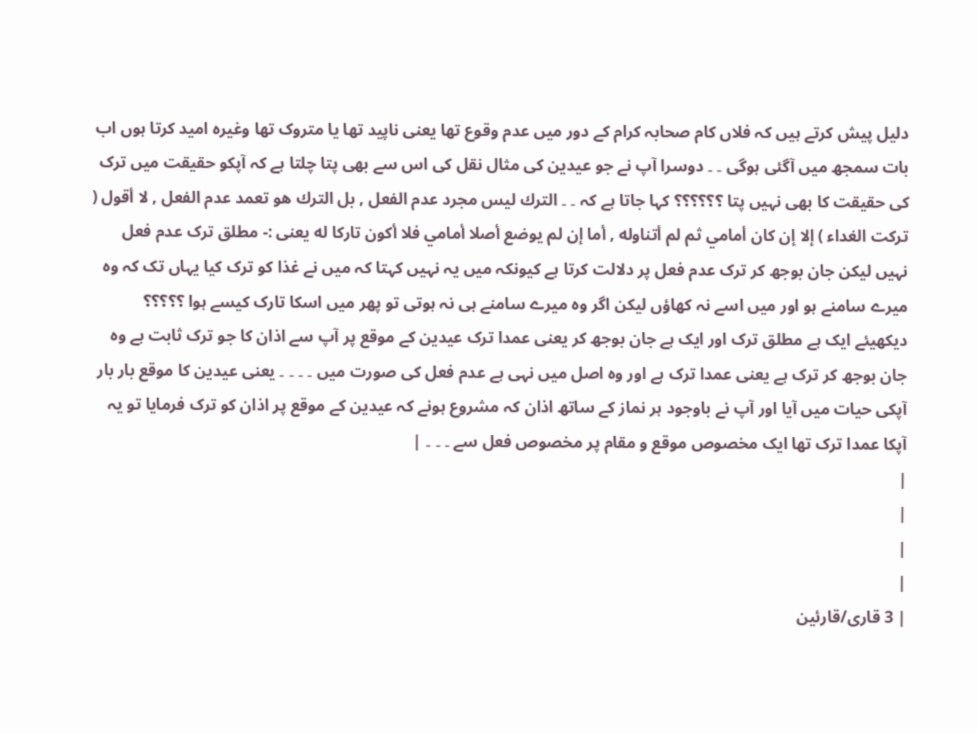دلیل پیش کرتے ہیں کہ فلاں کام صحابہ کرام کے دور میں عدم وقوع تھا یعنی ناپید تھا یا متروک تھا وغیرہ امید کرتا ہوں اب بات سمجھ میں آگئی ہوگی ۔ ۔ دوسرا آپ نے جو عیدین کی مثال نقل کی اس سے بھی پتا چلتا ہے کہ آپکو حقیقت میں ترک کی حقیقت کا بھی نہیں پتا ؟؟؟؟؟؟ کہا جاتا ہے کہ ۔ ۔ الترك ليس مجرد عدم الفعل , بل الترك هو تعمد عدم الفعل , لا أقول ( تركت الغداء ) إلا إن كان أمامي ثم لم أتناوله , أما إن لم يوضع أصلا أمامي فلا أكون تاركا له یعنی :- مطلق ترک عدم فعل نہیں لیکن جان بوجھ کر ترک عدم فعل پر دلالت کرتا ہے کیونکہ میں یہ نہیں کہتا کہ میں نے غذا کو ترک کیا یہاں تک کہ وہ میرے سامنے ہو اور میں اسے نہ کھاؤں لیکن اگر وہ میرے سامنے ہی نہ ہوتی تو پھر میں اسکا تارک کیسے ہوا ؟؟؟؟؟ دیکھیئے ایک ہے مطلق ترک اور ایک ہے جان بوجھ کر یعنی عمدا ترک عیدین کے موقع پر آپ سے اذان کا جو ترک ثابت ہے وہ جان بوجھ کر ترک ہے یعنی عمدا ترک ہے اور وہ اصل میں نہی ہے عدم فعل کی صورت میں ۔ ۔ ۔ ۔ یعنی عیدین کا موقع بار بار آپکی حیات میں آیا اور آپ نے باوجود ہر نماز کے ساتھ اذان کہ مشروع ہونے کہ عیدین کے موقع پر اذان کو ترک فرمایا تو یہ آپکا عمدا ترک تھا ایک مخصوص موقع و مقام پر مخصوص فعل سے ۔ ۔ ۔ |
|
|
|
|
| 3 قاری/قارئین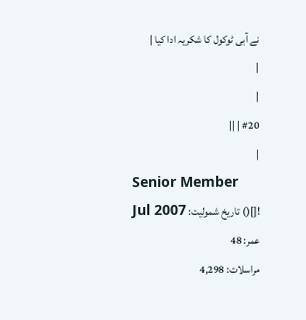نے آبی ٹوکول کا شکریہ ادا کیا |
|
|
#20 | ||
|
Senior Member
![]() تاریخ شمولیت: Jul 2007
عمر: 48
مراسلات: 4,298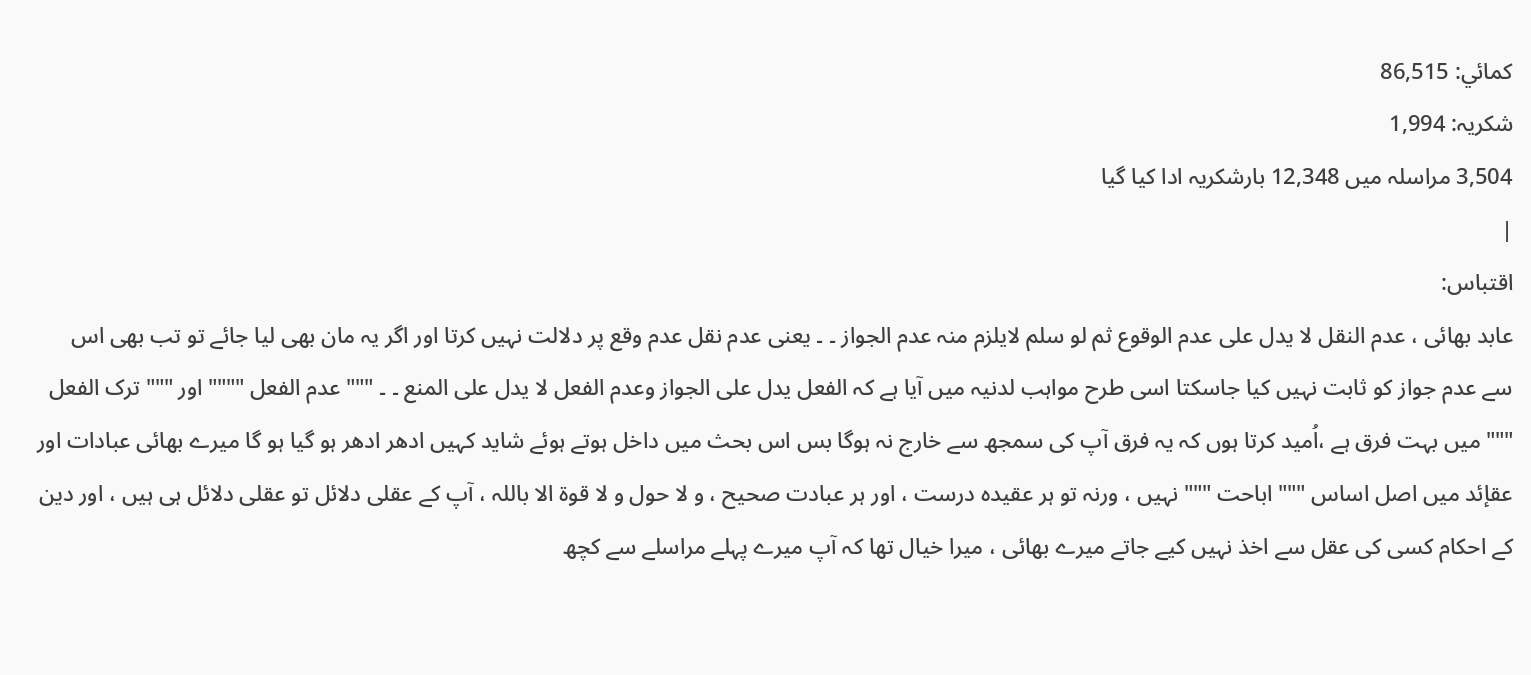کمائي: 86,515
شکریہ: 1,994
3,504 مراسلہ میں 12,348 بارشکریہ ادا کیا گیا
|
اقتباس:
عابد بھائی ، عدم النقل لا یدل علی عدم الوقوع ثم لو سلم لایلزم منہ عدم الجواز ۔ ۔ یعنی عدم نقل عدم وقع پر دلالت نہیں کرتا اور اگر یہ مان بھی لیا جائے تو تب بھی اس سے عدم جواز کو ثابت نہیں کیا جاسکتا اسی طرح مواہب لدنیہ میں آیا ہے کہ الفعل یدل علی الجواز وعدم الفعل لا یدل علی المنع ۔ ۔ """ عدم الفعل """" اور """ ترک الفعل """ میں بہت فرق ہے ،اُمید کرتا ہوں کہ یہ فرق آپ کی سمجھ سے خارج نہ ہوگا بس اس بحث میں داخل ہوتے ہوئے شاید کہیں ادھر ادھر ہو گیا ہو گا میرے بھائی عبادات اور عقإئد میں اصل اساس """ اباحت """ نہیں ، ورنہ تو ہر عقیدہ درست ، اور ہر عبادت صحیح ، و لا حول و لا قوۃ الا باللہ ، آپ کے عقلی دلائل تو عقلی دلائل ہی ہیں ، اور دین کے احکام کسی کی عقل سے اخذ نہیں کیے جاتے میرے بھائی ، میرا خیال تھا کہ آپ میرے پہلے مراسلے سے کچھ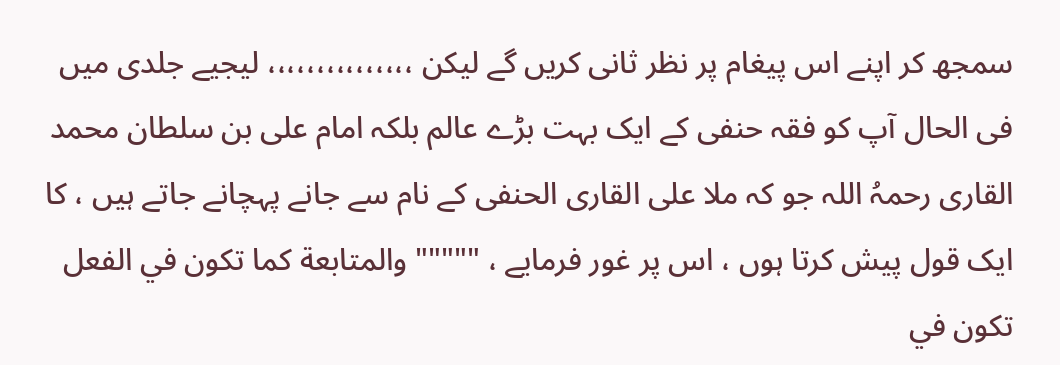سمجھ کر اپنے اس پیغام پر نظر ثانی کریں گے لیکن ،،،،،،،،،،،،،،، لیجیے جلدی میں فی الحال آپ کو فقہ حنفی کے ایک بہت بڑے عالم بلکہ امام علی بن سلطان محمد القاری رحمہُ اللہ جو کہ ملا علی القاری الحنفی کے نام سے جانے پہچانے جاتے ہیں ، کا ایک قول پیش کرتا ہوں ، اس پر غور فرمایے ، """"" والمتابعة كما تكون في الفعل تكون في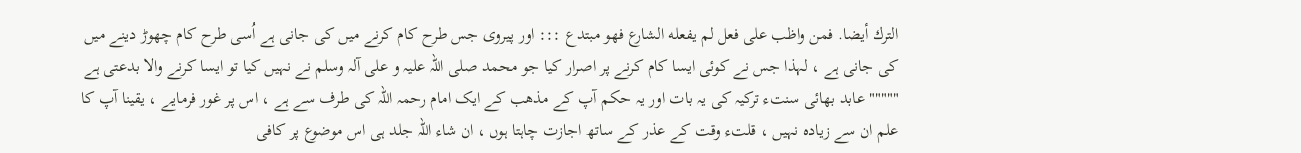الترك أيضا. فمن واظب على فعل لم يفعله الشارع فهو مبتدع ::: اور پیروی جس طرح کام کرنے میں کی جانی ہے اُسی طرح کام چھوڑ دینے میں کی جانی ہے ، لہذا جس نے کوئی ایسا کام کرنے پر اصرار کیا جو محمد صلی اللہ علیہ و علی آلہ وسلم نے نہیں کیا تو ایسا کرنے والا بدعتی ہے """"" عابد بھائی سنتء ترکیہ کی یہ بات اور یہ حکم آپ کے مذھب کے ایک امام رحمہ اللہ کی طرف سے ہے ، اس پر غور فرمایے ، یقینا آپ کا علم ان سے زیادہ نہیں ، قلتء وقت کے عذر کے ساتھ اجازت چاہتا ہوں ، ان شاء اللہ جلد ہی اس موضوع پر کافی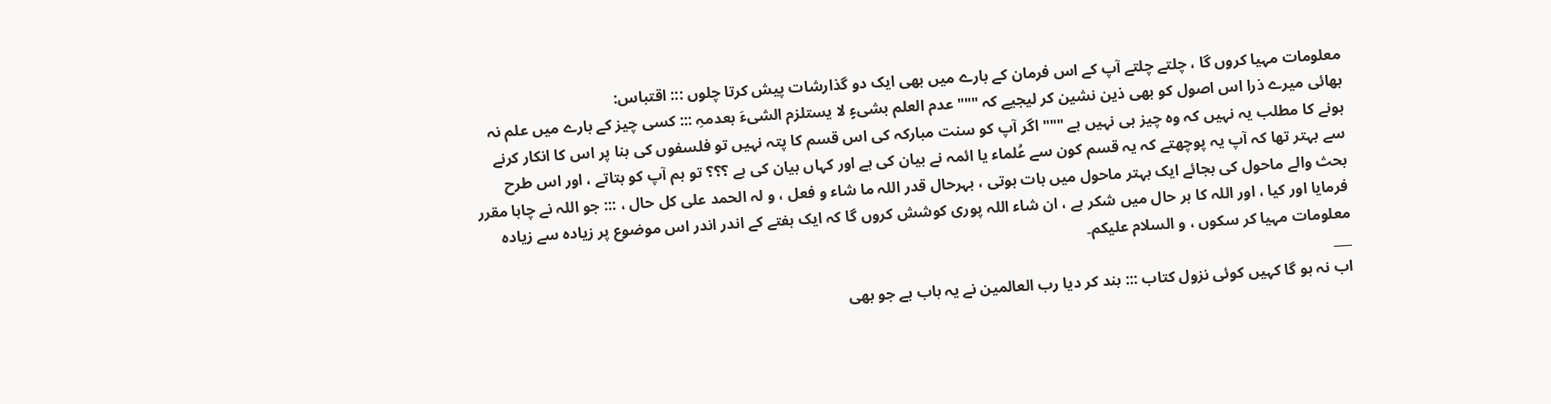معلومات مہیا کروں گا ، چلتے چلتے آپ کے اس فرمان کے بارے میں بھی ایک دو گذارشات پیش کرتا چلوں ::: اقتباس:
بھائی میرے ذرا اس اصول کو بھی ذین نشین کر لیجیے کہ """ عدم العلم بشیءٍ لا یستلزم الشیءَ بعدمہِ ::: کسی چیز کے بارے میں علم نہ ہونے کا مطلب یہ نہیں کہ وہ چیز ہی نہیں ہے """ اگر آپ کو سنت مبارکہ کی اس قسم کا پتہ نہیں تو فلسفوں کی بنا پر اس کا انکار کرنے سے بہتر تھا کہ آپ یہ پوچھتے کہ یہ قسم کون سے عُلماء یا ائمہ نے بیان کی ہے اور کہاں بیان کی ہے ؟؟؟ تو ہم آپ کو بتاتے ، اور اس طرح بحث والے ماحول کی بجائے ایک بہتر ماحول میں بات ہوتی ، بہرحال قدر اللہ ما شاء و فعل ، و لہ الحمد علی کل حال ، ::: جو اللہ نے چاہا مقرر فرمایا اور کیا ، اور اللہ کا ہر حال میں شکر ہے ، ان شاء اللہ پوری کوشش کروں گا کہ ایک ہفتے کے اندر اندر اس موضوع پر زیادہ سے زیادہ معلومات مہیا کر سکوں ، و السلام علیکم۔
___
اب نہ ہو گا کہیں کوئی نزول کتاب ::: بند کر دیا رب العالمین نے یہ باب ہے جو بھی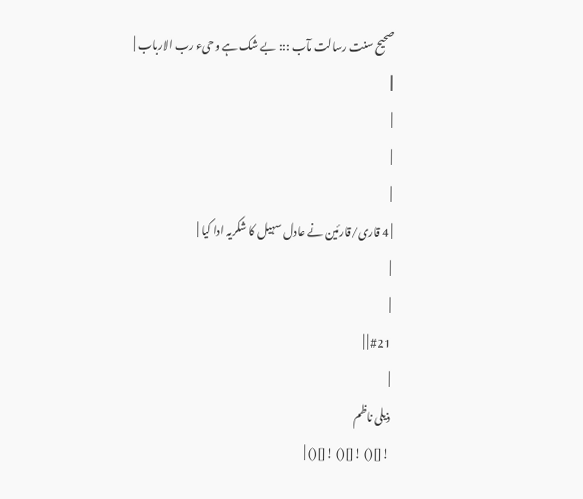صحیح سنت رسالت مآب ::: بے شک ہے وحیء رب الارباب |
||
|
|
|
| 4 قاری/قارئین نے عادل سہیل کا شکریہ ادا کیا |
|
|
#21 | |
|
ذیلی ناظم
![]() ![]() ![]() |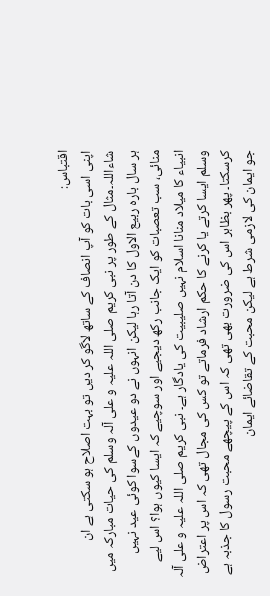اقتباس:
اپنی اسی بات کو آپ انصاف کے ساتھ لاگو کر دیں تو بہت اصلاح ہو سکتی ہے ان شاءاللہ۔مثال کے طور پر نبی کریم صلی اللہ علیہ و علی آلہ وسلم کی حیات مبارکہ میں ہر سال بارہ ربیع الاول کا دن آتا رہا لیکن انہوں نے دو عیدوں کےسوا کوئی عید نہیں منائی، سب تعصبات کو ایک جانب رکھ دیجیے اور سوچیے کہ ایسا کیوں ہوا؟ اس لیے انبیاء کا میلاد منانا اسلام نہیں صلیبیت کی یادگار ہے۔ نبی کریم صلی اللہ علیہ و علی آلہ وسلم ایسا کرتے یا کرنے کا حکم ارشاد فرماتے تو کس کی مجال تھی کہ اس پر اعتراض کرسکتا۔ پھر بظاہر اس کی ضرورت بھی تھی کہ اس کے پیچھے محبت رسول کا جذبہ ہے جو ایمان کی لازمی شرط ہے لیکن محبت کے تقاضائے ایمان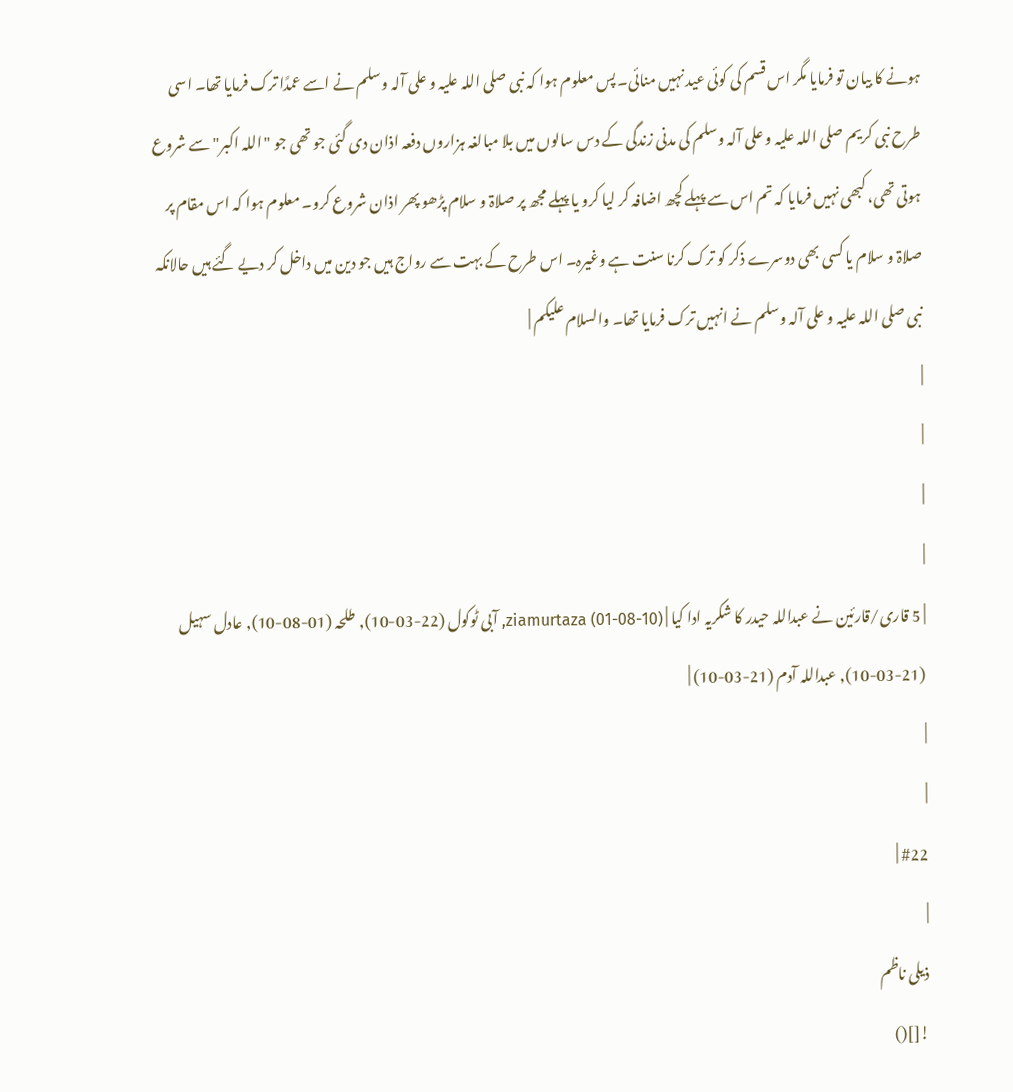ہونے کا بیان تو فرمایا مگر اس قسم کی کوئی عید نہیں منائی۔ پس معلوم ہوا کہ نبی صلی اللہ علیہ و علی آلہ وسلم نے اسے عمدًا ترک فرمایا تھا۔ اسی طرح نبی کریم صلی اللہ علیہ و علی آلہ وسلم کی مدنی زندگی کے دس سالوں میں بلا مبالغہ ہزاروں دفعہ اذان دی گئی جو تھی جو "اللہ اکبر" سے شروع ہوتی تھی، کبھی نہیں فرمایا کہ تم اس سے پہلے کچھ اضافہ کر لیا کرو یا پہلے مجھ پر صلاۃ و سلام پڑھو پھر اذان شروع کرو۔ معلوم ہوا کہ اس مقام پر صلاۃ و سلام یا کسی بھی دوسرے ذکر کو ترک کرنا سنت ہے وغیرہ۔ اس طرح کے بہت سے رواج ہیں جو دین میں داخل کر دیے گئے ہیں حالانکہ نبی صلی اللہ علیہ و علی آلہ وسلم نے انہیں ترک فرمایا تھا۔ والسلام علیکم |
|
|
|
|
| 5 قاری/قارئین نے عبداللہ حیدر کا شکریہ ادا کیا | ziamurtaza (01-08-10), آبی ٹوکول (22-03-10), طلحہ (01-08-10), عادل سہیل (21-03-10), عبداللہ آدم (21-03-10) |
|
|
#22 |
|
ذیلی ناظم
![]()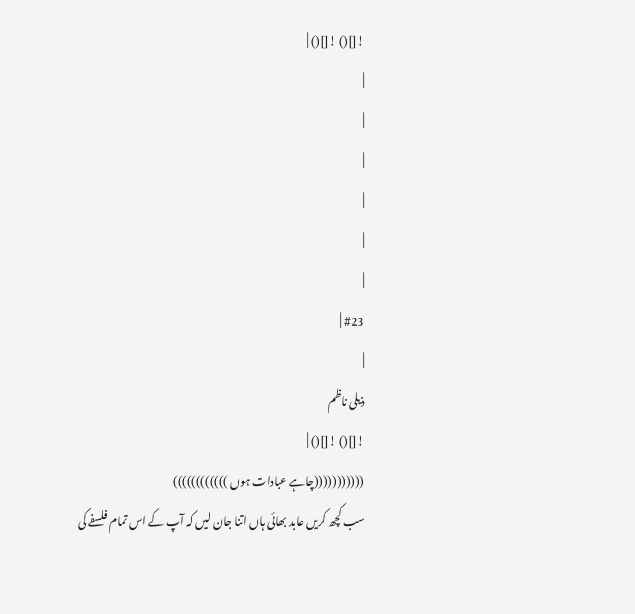![]() ![]() |
|
|
|
|
|
|
#23 |
|
ذیلی ناظم
![]() ![]() |
(((((((((((چاہے عبادات ہوں ))))))))))))
سب کچھ کریں عابد بھائی ہاں اتنا جان لیں کہ آپ کے اس تمام فلسفے کی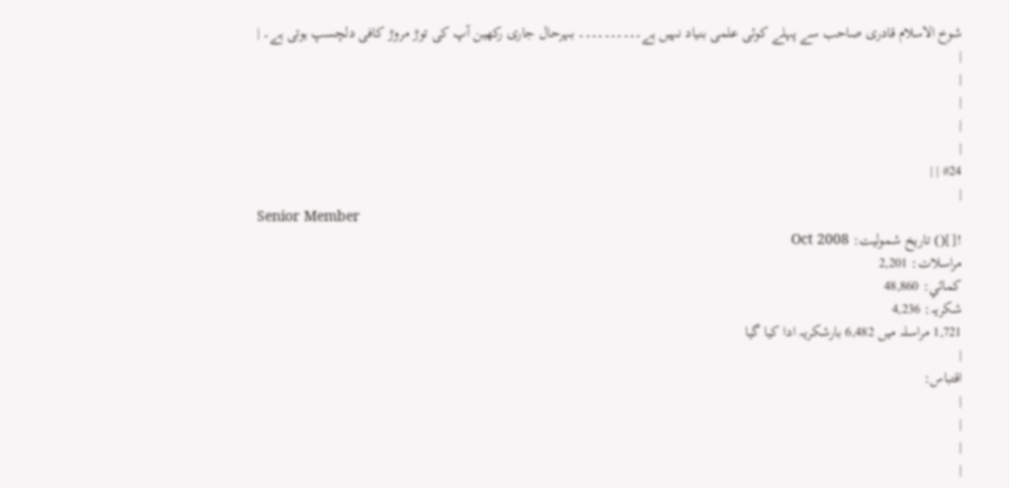شوخ الاسلام قادری صاحب سے پہلے کوئی علمی بنیاد نہیں ہے۔۔۔۔۔۔۔۔۔۔ بہرحال جاری رکھین آپ کی توڑ مروڑ کافی دلچسپ ہوتی ہے۔ |
|
|
|
|
|
#24 | |
|
Senior Member
![]() تاریخ شمولیت: Oct 2008
مراسلات: 2,201
کمائي: 48,860
شکریہ: 4,236
1,721 مراسلہ میں 6,482 بارشکریہ ادا کیا گیا
|
اقتباس:
|
|
|
|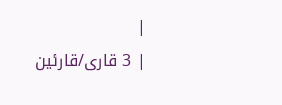|
| 3 قاری/قارئین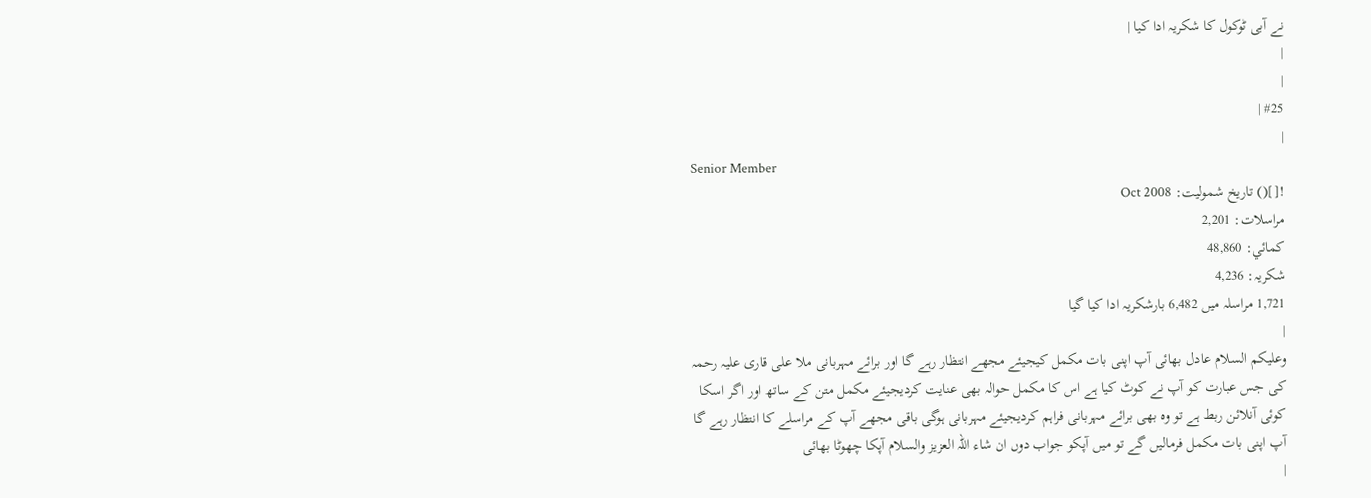نے آبی ٹوکول کا شکریہ ادا کیا |
|
|
#25 |
|
Senior Member
![]() تاریخ شمولیت: Oct 2008
مراسلات: 2,201
کمائي: 48,860
شکریہ: 4,236
1,721 مراسلہ میں 6,482 بارشکریہ ادا کیا گیا
|
وعلیکم السلام عادل بھائی آپ اپنی بات مکمل کیجیئے مجھے انتظار رہے گا اور برائے مہربانی ملا علی قاری علیہ رحمہ کی جس عبارت کو آپ نے کوٹ کیا ہے اس کا مکمل حوالہ بھی عنایت کردیجیئے مکمل متن کے ساتھ اور اگر اسکا کوئی آنلائن ربط ہے تو وہ بھی برائے مہربانی فراہم کردیجیئے مہربانی ہوگی باقی مجھے آپ کے مراسلے کا انتظار رہے گا آپ اپنی بات مکمل فرمالیں گے تو میں آپکو جواب دوں ان شاء اللہ العزیز والسلام آپکا چھوٹا بھائی
|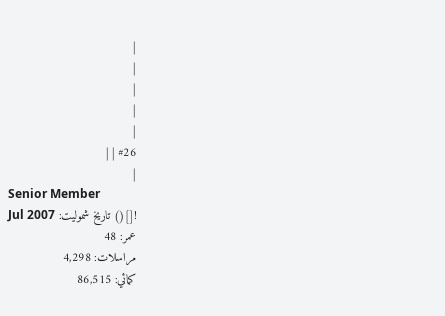|
|
|
|
|
#26 | |
|
Senior Member
![]() تاریخ شمولیت: Jul 2007
عمر: 48
مراسلات: 4,298
کمائي: 86,515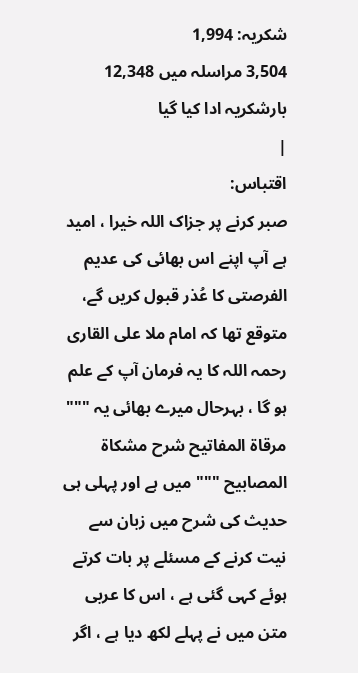شکریہ: 1,994
3,504 مراسلہ میں 12,348 بارشکریہ ادا کیا گیا
|
اقتباس:
صبر کرنے پر جزاک اللہ خیرا ، امید ہے آپ اپنے اس بھائی کی عدیم الفرصتی کا عُذر قبول کریں گے، متوقع تھا کہ امام ملا علی القاری رحمہ اللہ کا یہ فرمان آپ کے علم ہو گا ، بہرحال میرے بھائی یہ """ مرقاۃ المفاتیح شرح مشکاۃ المصابیح """ میں ہے اور پہلی ہی حدیث کی شرح میں زبان سے نیت کرنے کے مسئلے پر بات کرتے ہوئے کہی گئی ہے ، اس کا عربی متن میں نے پہلے لکھ دیا ہے ، اگر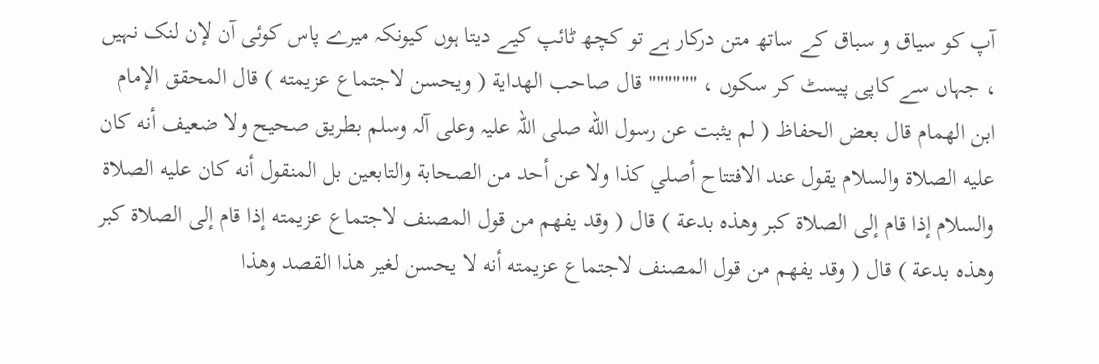آپ کو سیاق و سباق کے ساتھ متن درکار ہے تو کچھ ٹائپ کیے دیتا ہوں کیونکہ میرے پاس کوئی آن لإن لنک نہیں ، جہاں سے کاپی پیسٹ کر سکوں ، """""" قال صاحب الهداية ( ويحسن لاجتماع عزيمته ) قال المحقق الإمام ابن الهمام قال بعض الحفاظ ( لم يثبت عن رسول الله صلی اللہ علیہ وعلی آلہ وسلم بطريق صحيح ولا ضعيف أنه كان عليه الصلاة والسلام يقول عند الافتتاح أصلي كذا ولا عن أحد من الصحابة والتابعين بل المنقول أنه كان عليه الصلاة والسلام إذا قام إلى الصلاة كبر وهذه بدعة ) قال ( وقد يفهم من قول المصنف لاجتماع عزيمته إذا قام إلى الصلاة كبر وهذه بدعة ) قال ( وقد يفهم من قول المصنف لاجتماع عزيمته أنه لا يحسن لغير هذا القصد وهذا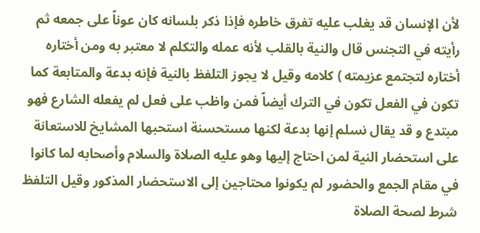لأن الإنسان قد يغلب عليه تفرق خاطره فإذا ذكر بلسانه كان عوناً على جمعه ثم رأيته في التجنس قال والنية بالقلب لأنه عمله والتكلم لا معتبر به ومن أختاره أختاره لتجتمع عزيمته ) كلامه وقيل لا يجوز التلفظ بالنية فإنه بدعة والمتابعة كما تكون في الفعل تكون في الترك أيضاً فمن واظب على فعل لم يفعله الشارع فهو مبتدع و قد يقال نسلم إنها بدعة لكنها مستحسنة استحبها المشايخ للاستعانة على استحضار النية لمن احتاج إليها وهو عليه الصلاة والسلام وأصحابه لما كانوا في مقام الجمع والحضور لم يكونوا محتاجين إلى الاستحضار المذكور وقيل التلفظ شرط لصحة الصلاة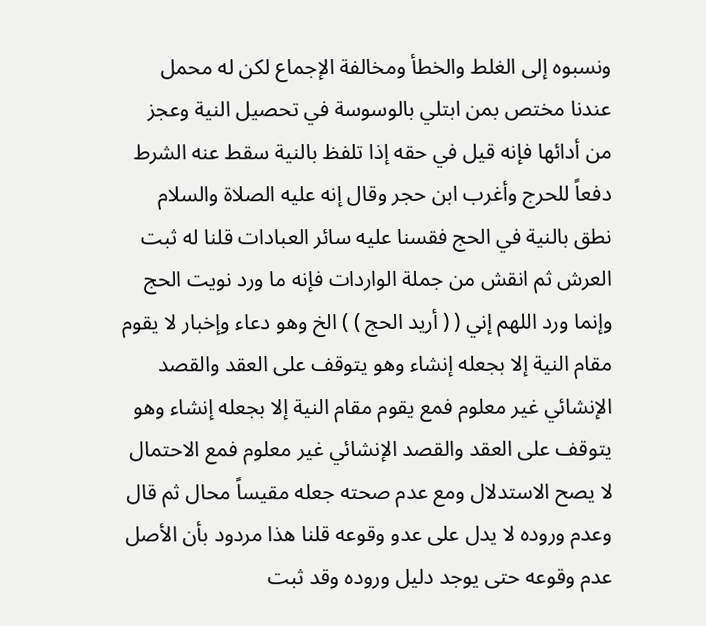ونسبوه إلى الغلط والخطأ ومخالفة الإجماع لكن له محمل عندنا مختص بمن ابتلي بالوسوسة في تحصيل النية وعجز من أدائها فإنه قيل في حقه إذا تلفظ بالنية سقط عنه الشرط دفعاً للحرج وأغرب ابن حجر وقال إنه عليه الصلاة والسلام نطق بالنية في الحج فقسنا عليه سائر العبادات قلنا له ثبت العرش ثم انقش من جملة الواردات فإنه ما ورد نويت الحج وإنما ورد اللهم إني ( ( أريد الحج ) ) الخ وهو دعاء وإخبار لا يقوم مقام النية إلا بجعله إنشاء وهو يتوقف على العقد والقصد الإنشائي غير معلوم فمع يقوم مقام النية إلا بجعله إنشاء وهو يتوقف على العقد والقصد الإنشائي غير معلوم فمع الاحتمال لا يصح الاستدلال ومع عدم صحته جعله مقيساً محال ثم قال وعدم وروده لا يدل على عدو وقوعه قلنا هذا مردود بأن الأصل عدم وقوعه حتى يوجد دليل وروده وقد ثبت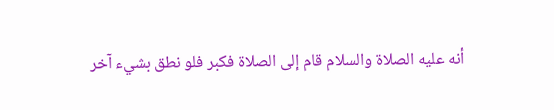أنه عليه الصلاة والسلام قام إلى الصلاة فكبر فلو نطق بشيء آخر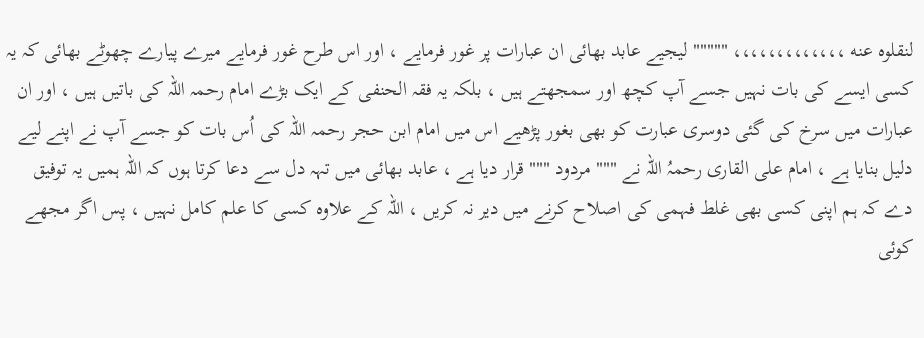لنقلوه عنه ،،،،،،،،،،،،، """"" لیجیے عابد بھائی ان عبارات پر غور فرمایے ، اور اس طرح غور فرمایے میرے پیارے چھوٹے بھائی کہ یہ کسی ایسے کی بات نہیں جسے آپ کچھ اور سمجھتے ہیں ، بلکہ یہ فقہ الحنفی کے ایک بڑے امام رحمہ اللہ کی باتیں ہیں ، اور ان عبارات میں سرخ کی گئی دوسری عبارت کو بھی بغور پڑھیے اس میں امام ابن حجر رحمہ اللہ کی اُس بات کو جسے آپ نے اپنے لیے دلیل بنایا ہے ، امام علی القاری رحمہُ اللہ نے """ مردود """ قرار دیا ہے ، عابد بھائی میں تہہ دل سے دعا کرتا ہوں کہ اللہ ہمیں یہ توفیق دے کہ ہم اپنی کسی بھی غلط فہمی کی اصلاح کرنے میں دیر نہ کریں ، اللہ کے علاوہ کسی کا علم کامل نہیں ، پس اگر مجھے کوئی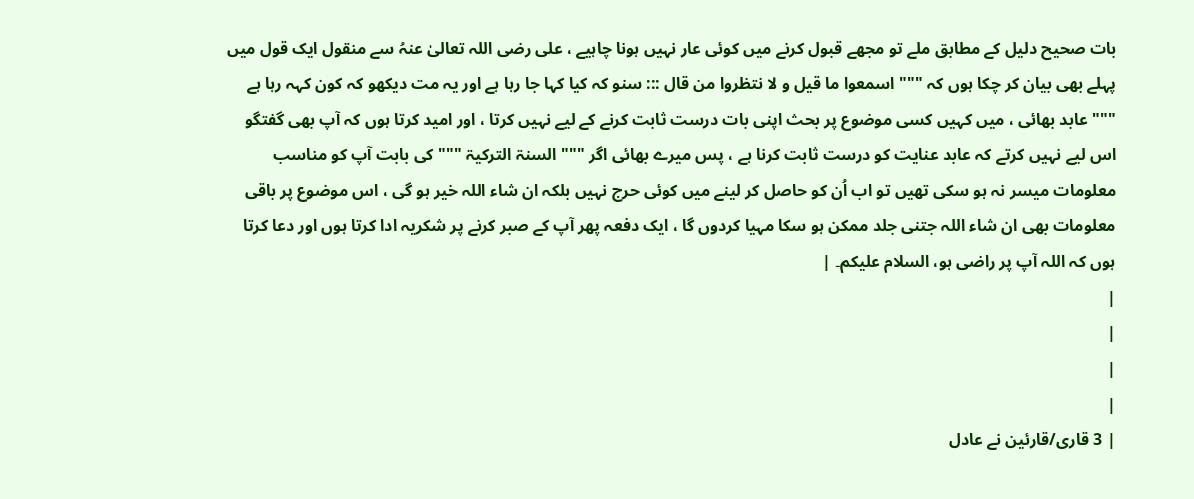بات صحیح دلیل کے مطابق ملے تو مجھے قبول کرنے میں کوئی عار نہیں ہونا چاہیے ، علی رضی اللہ تعالیٰ عنہُ سے منقول ایک قول میں پہلے بھی بیان کر چکا ہوں کہ """ اسمعوا ما قیل و لا نتظروا من قال ::: سنو کہ کیا کہا جا رہا ہے اور یہ مت دیکھو کہ کون کہہ رہا ہے """ عابد بھائی ، میں کہیں کسی موضوع پر بحث اپنی بات درست ثابت کرنے کے لیے نہیں کرتا ، اور امید کرتا ہوں کہ آپ بھی گفتگو اس لیے نہیں کرتے کہ عابد عنایت کو درست ثابت کرنا ہے ، پس میرے بھائی اگر """ السنۃ الترکیۃ """ کی بابت آپ کو مناسب معلومات میسر نہ ہو سکی تھیں تو اب اُن کو حاصل کر لینے میں کوئی حرج نہیں بلکہ ان شاء اللہ خیر ہو گی ، اس موضوع پر باقی معلومات بھی ان شاء اللہ جتنی جلد ممکن ہو سکا مہیا کردوں گا ، ایک دفعہ پھر آپ کے صبر کرنے پر شکریہ ادا کرتا ہوں اور دعا کرتا ہوں کہ اللہ آپ پر راضی ہو، السلام علیکم۔ |
|
|
|
|
| 3 قاری/قارئین نے عادل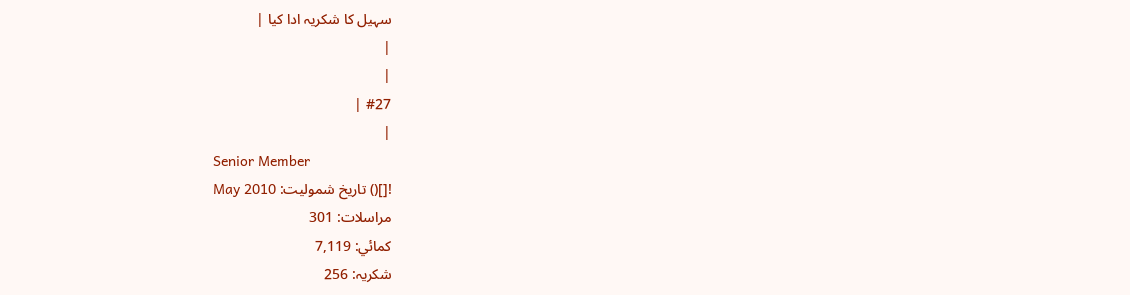سہیل کا شکریہ ادا کیا |
|
|
#27 |
|
Senior Member
![]() تاریخ شمولیت: May 2010
مراسلات: 301
کمائي: 7,119
شکریہ: 256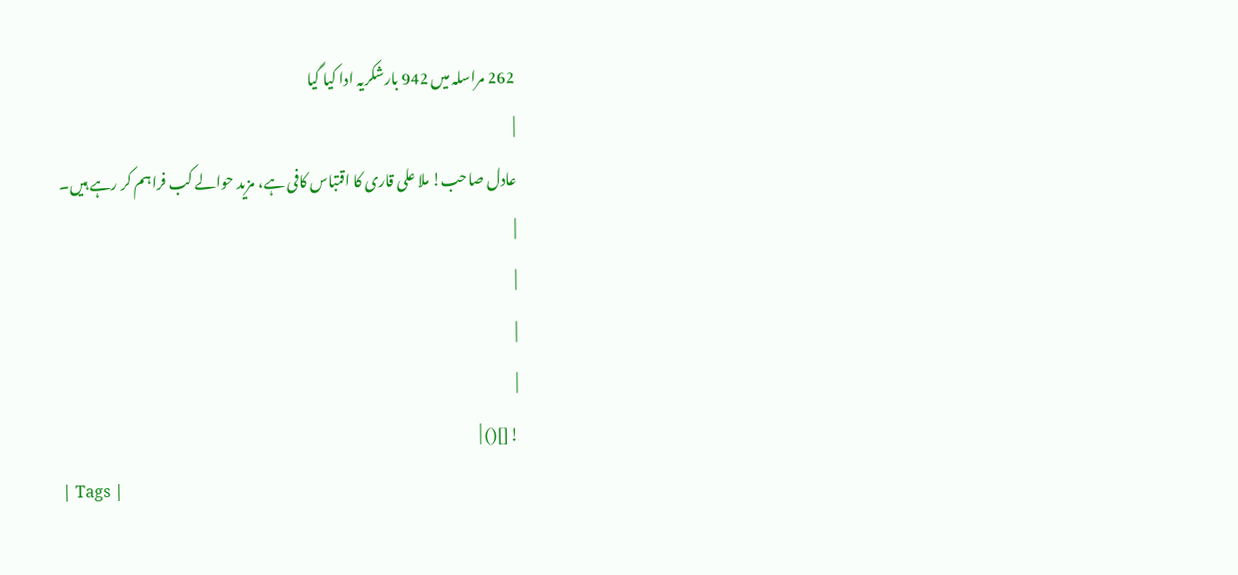262 مراسلہ میں 942 بارشکریہ ادا کیا گیا
|
عادل صاحب! ملا علی قاری کا اقتباس کافی ہے، مزید حوالے کب فراہم کر رہے ہیں۔
|
|
|
|
![]() |
| Tags |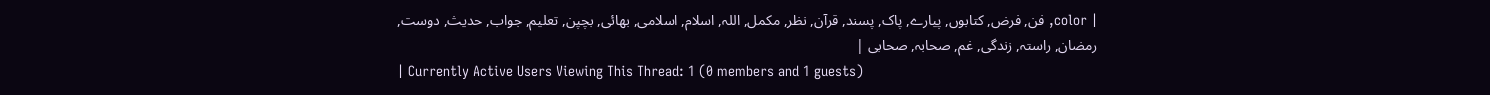| color, فن, فرض, کتابوں, پیارے, پاک, پسند, قرآن, نظر, مکمل, اللہ, اسلام, اسلامی, بھائی, بچپن, تعلیم, جواب, حدیث, دوست, رمضان, راستہ, زندگی, غم, صحابہ, صحابی |
| Currently Active Users Viewing This Thread: 1 (0 members and 1 guests)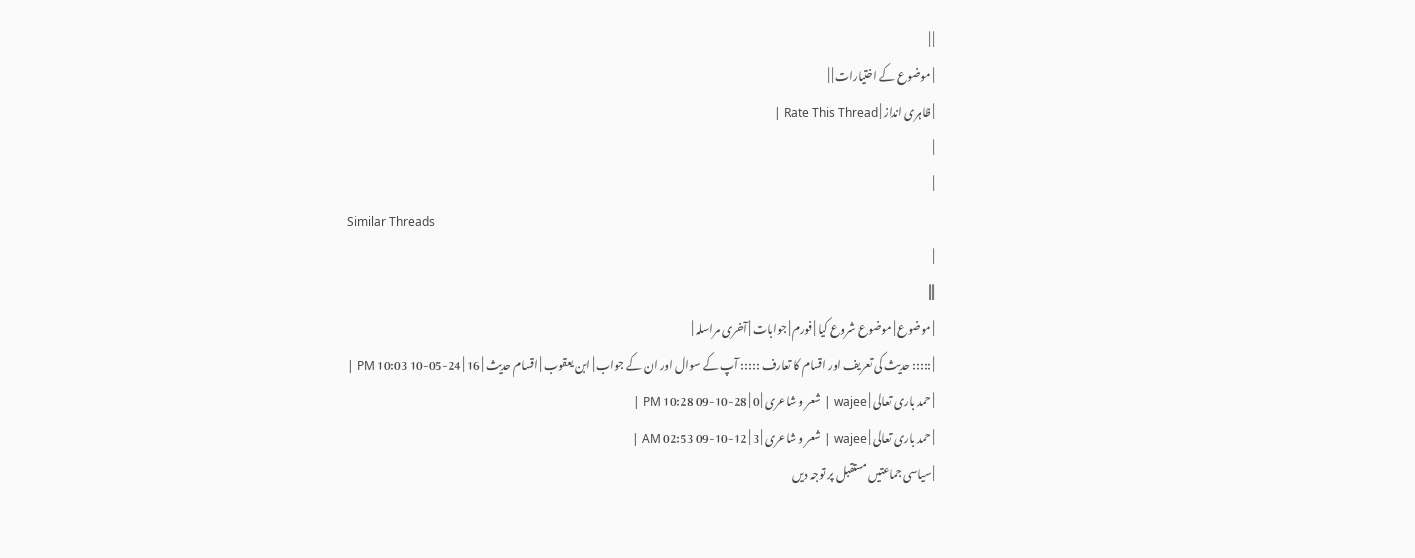| |
| موضوع کے اختیارات | |
| ظاہری انداز | Rate This Thread |
|
|
Similar Threads
|
||||
| موضوع | موضوع شروع کیا | فورم | جوابات | آخری مراسلہ |
| ::::: حدیث کی تعریف اور اقسام کا تعارف ::::: آپ کے سوال اور ان کے جواب | ابن یعقوب | اقسام حدیث | 16 | 24-05-10 10:03 PM |
| حمد باری تعالی | wajee | شعر و شاعری | 0 | 28-10-09 10:28 PM |
| حمد باری تعالی | wajee | شعر و شاعری | 3 | 12-10-09 02:53 AM |
| سیاسی جماعتیں مستقبل پر توجہ دیں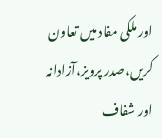اور ملکی مفاد میں تعاون کریں،صدر پرویز،آزادانہ اور شفاف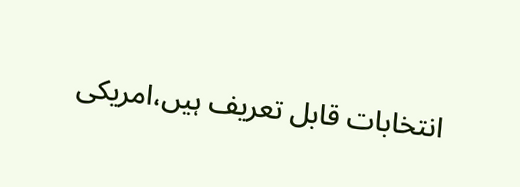انتخابات قابل تعریف ہیں،امریکی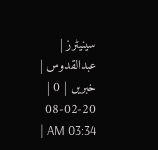سینیٹرز | عبدالقدوس | خبریں | 0 | 20-02-08 03:34 AM |